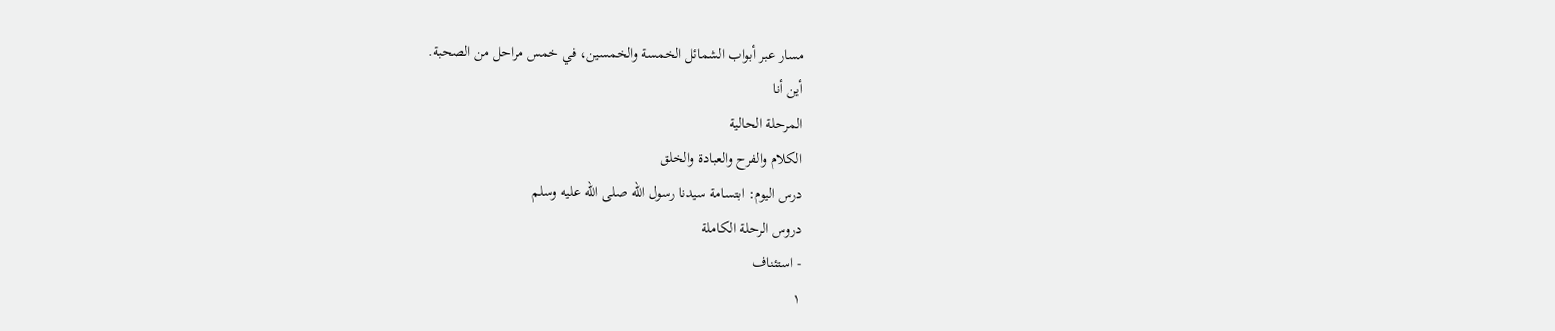مسار عبر أبواب الشمائل الخمسة والخمسين، في خمس مراحل من الصحبة.
أين أنا
المرحلة الحالية
الكلام والفرح والعبادة والخلق
درس اليوم: ابتسامة سيدنا رسول الله صلى الله عليه وسلم
دروس الرحلة الكاملة
- استئناف
١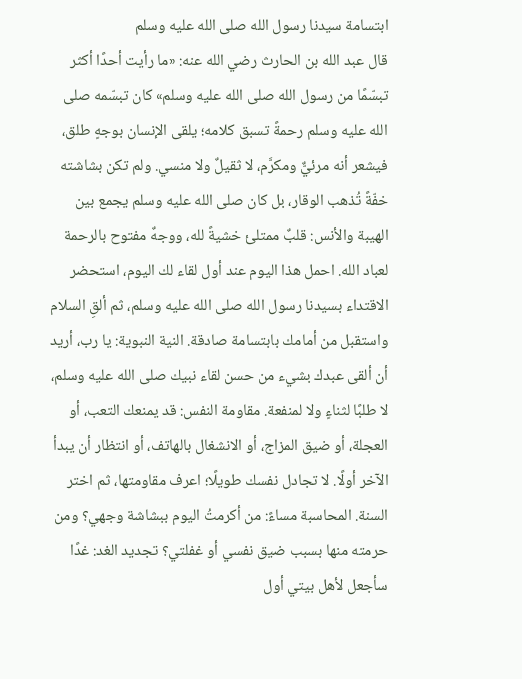ابتسامة سيدنا رسول الله صلى الله عليه وسلم
قال عبد الله بن الحارث رضي الله عنه: «ما رأيت أحدًا أكثر تبسّمًا من رسول الله صلى الله عليه وسلم» كان تبسّمه صلى الله عليه وسلم رحمةً تسبق كلامه؛ يلقى الإنسان بوجهٍ طلق، فيشعر أنه مرئيٌّ ومكرَّم، لا ثقيلٌ ولا منسي. ولم تكن بشاشته خفّةً تُذهب الوقار، بل كان صلى الله عليه وسلم يجمع بين الهيبة والأنس: قلبٌ ممتلئ خشيةً لله، ووجهٌ مفتوح بالرحمة لعباد الله. احمل هذا اليوم عند أول لقاء لك اليوم، استحضر الاقتداء بسيدنا رسول الله صلى الله عليه وسلم، ثم ألقِ السلام واستقبل من أمامك بابتسامة صادقة. النية النبوية: يا رب، أريد أن ألقى عبدك بشيء من حسن لقاء نبيك صلى الله عليه وسلم، لا طلبًا لثناءٍ ولا لمنفعة. مقاومة النفس: قد يمنعك التعب، أو العجلة، أو ضيق المزاج، أو الانشغال بالهاتف، أو انتظار أن يبدأ الآخر أولًا. لا تجادل نفسك طويلًا؛ اعرف مقاومتها، ثم اختر السنة. المحاسبة مساءً: من أكرمتُ اليوم ببشاشة وجهي؟ ومن حرمته منها بسبب ضيق نفسي أو غفلتي؟ تجديد الغد: غدًا سأجعل لأهل بيتي أول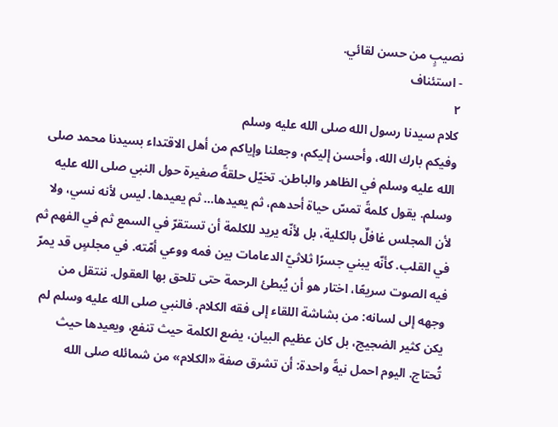نصيبٍ من حسن لقائي.
- استئناف
٢
كلام سيدنا رسول الله صلى الله عليه وسلم
وفيكم بارك الله، وأحسن إليكم، وجعلنا وإياكم من أهل الاقتداء بسيدنا محمد صلى الله عليه وسلم في الظاهر والباطن. تخيّل حلقةً صغيرة حول النبي صلى الله عليه وسلم. يقول كلمةً تمسّ حياة أحدهم، ثم يعيدها… ثم يعيدها. ليس لأنه نسي، ولا لأن المجلس غافلٌ بالكلية، بل لأنّه يريد للكلمة أن تستقرّ في السمع ثم في الفهم ثم في القلب. كأنّه يبني جسرًا ثلاثيّ الدعامات بين فمه ووعي أمّته. في مجلسٍ قد يمرّ فيه الصوت سريعًا، اختار هو أن يُبطئ الرحمة حتى تلحق بها العقول. ننتقل من وجهه إلى لسانه: من بشاشة اللقاء إلى فقه الكلام. فالنبي صلى الله عليه وسلم لم يكن كثير الضجيج، بل كان عظيم البيان، يضع الكلمة حيث تنفع، ويعيدها حيث تُحتاج. اليوم احمل نيةً واحدة: أن تشرق صفة «الكلام» من شمائله صلى الله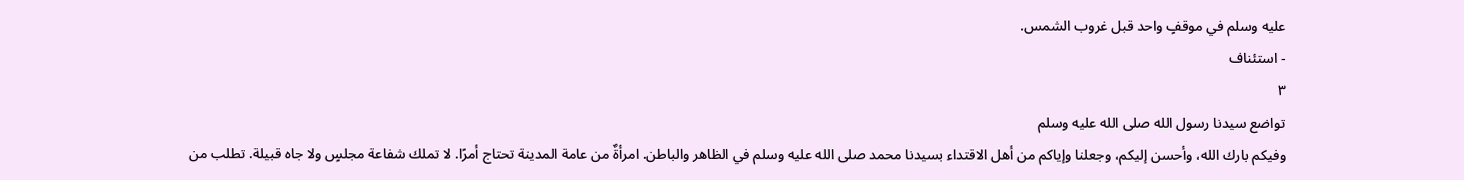عليه وسلم في موقفٍ واحد قبل غروب الشمس.
- استئناف
٣
تواضع سيدنا رسول الله صلى الله عليه وسلم
وفيكم بارك الله، وأحسن إليكم، وجعلنا وإياكم من أهل الاقتداء بسيدنا محمد صلى الله عليه وسلم في الظاهر والباطن. امرأةٌ من عامة المدينة تحتاج أمرًا. لا تملك شفاعة مجلسٍ ولا جاه قبيلة. تطلب من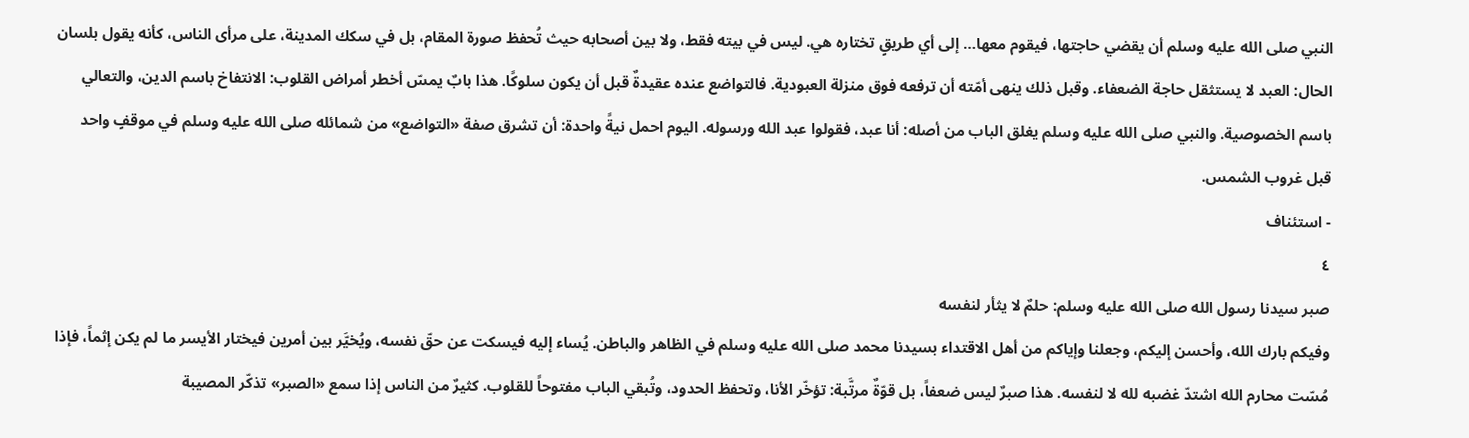النبي صلى الله عليه وسلم أن يقضي حاجتها، فيقوم معها… إلى أي طريقٍ تختاره هي. ليس في بيته فقط، ولا بين أصحابه حيث تُحفظ صورة المقام، بل في سكك المدينة، على مرأى الناس، كأنه يقول بلسان الحال: العبد لا يستثقل حاجة الضعفاء. وقبل ذلك ينهى أمّته أن ترفعه فوق منزلة العبودية. فالتواضع عنده عقيدةٌ قبل أن يكون سلوكًا. هذا بابٌ يمسّ أخطر أمراض القلوب: الانتفاخ باسم الدين، والتعالي باسم الخصوصية. والنبي صلى الله عليه وسلم يغلق الباب من أصله: أنا عبد، فقولوا عبد الله ورسوله. اليوم احمل نيةً واحدة: أن تشرق صفة «التواضع» من شمائله صلى الله عليه وسلم في موقفٍ واحد قبل غروب الشمس.
- استئناف
٤
صبر سيدنا رسول الله صلى الله عليه وسلم: حلمٌ لا يثأر لنفسه
وفيكم بارك الله، وأحسن إليكم، وجعلنا وإياكم من أهل الاقتداء بسيدنا محمد صلى الله عليه وسلم في الظاهر والباطن. يُساء إليه فيسكت عن حقّ نفسه، ويُخيَّر بين أمرين فيختار الأيسر ما لم يكن إثماً، فإذا مُسّت محارم الله اشتدّ غضبه لله لا لنفسه. هذا صبرٌ ليس ضعفاً، بل قوّةٌ مرتَّبة: تؤخّر الأنا، وتحفظ الحدود، وتُبقي الباب مفتوحاً للقلوب. كثيرٌ من الناس إذا سمع «الصبر» تذكّر المصيبة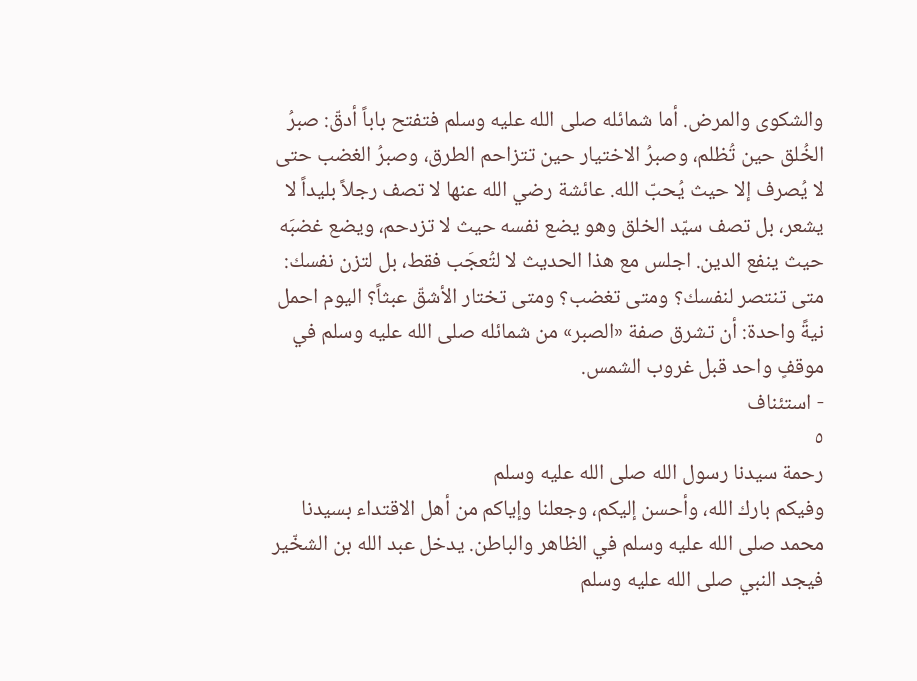والشكوى والمرض. أما شمائله صلى الله عليه وسلم فتفتح باباً أدقّ: صبرُ الخُلق حين تُظلم، وصبرُ الاختيار حين تتزاحم الطرق، وصبرُ الغضب حتى لا يُصرف إلا حيث يُحبّ الله. عائشة رضي الله عنها لا تصف رجلاً بليداً لا يشعر، بل تصف سيّد الخلق وهو يضع نفسه حيث لا تزدحم، ويضع غضبَه حيث ينفع الدين. اجلس مع هذا الحديث لا لتُعجَب فقط، بل لتزن نفسك: متى تنتصر لنفسك؟ ومتى تغضب؟ ومتى تختار الأشقّ عبثاً؟ اليوم احمل نيةً واحدة: أن تشرق صفة «الصبر» من شمائله صلى الله عليه وسلم في موقفٍ واحد قبل غروب الشمس.
- استئناف
٥
رحمة سيدنا رسول الله صلى الله عليه وسلم
وفيكم بارك الله، وأحسن إليكم، وجعلنا وإياكم من أهل الاقتداء بسيدنا محمد صلى الله عليه وسلم في الظاهر والباطن. يدخل عبد الله بن الشخّير فيجد النبي صلى الله عليه وسلم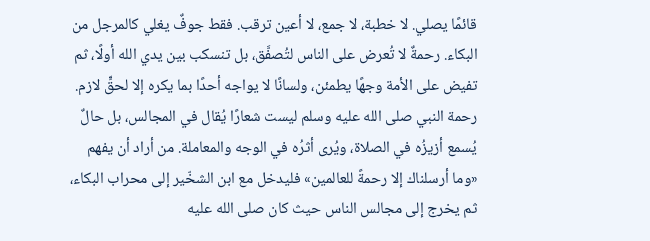قائمًا يصلي. لا خطبة، لا جمع، لا أعين ترقب. فقط جوفٌ يغلي كالمرجل من البكاء. رحمةٌ لا تُعرض على الناس لتُصفَّق، بل تنسكب بين يدي الله أولًا، ثم تفيض على الأمة وجهًا يطمئن، ولسانًا لا يواجه أحدًا بما يكره إلا لحقٍّ لازم. رحمة النبي صلى الله عليه وسلم ليست شعارًا يُقال في المجالس، بل حالٌ يُسمع أزيزُه في الصلاة، ويُرى أثرُه في الوجه والمعاملة. من أراد أن يفهم «وما أرسلناك إلا رحمةً للعالمين» فليدخل مع ابن الشخّير إلى محراب البكاء، ثم يخرج إلى مجالس الناس حيث كان صلى الله عليه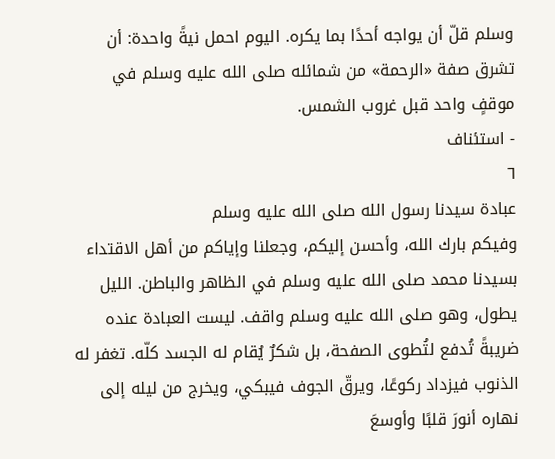وسلم قلّ أن يواجه أحدًا بما يكره. اليوم احمل نيةً واحدة: أن تشرق صفة «الرحمة» من شمائله صلى الله عليه وسلم في موقفٍ واحد قبل غروب الشمس.
- استئناف
٦
عبادة سيدنا رسول الله صلى الله عليه وسلم
وفيكم بارك الله، وأحسن إليكم، وجعلنا وإياكم من أهل الاقتداء بسيدنا محمد صلى الله عليه وسلم في الظاهر والباطن. الليل يطول، وهو صلى الله عليه وسلم واقف. ليست العبادة عنده ضريبةً تُدفع لتُطوى الصفحة، بل شكرٌ يُقام له الجسد كلّه. تغفر له الذنوب فيزداد ركوعًا، ويرقّ الجوف فيبكي، ويخرج من ليله إلى نهاره أنورَ قلبًا وأوسعَ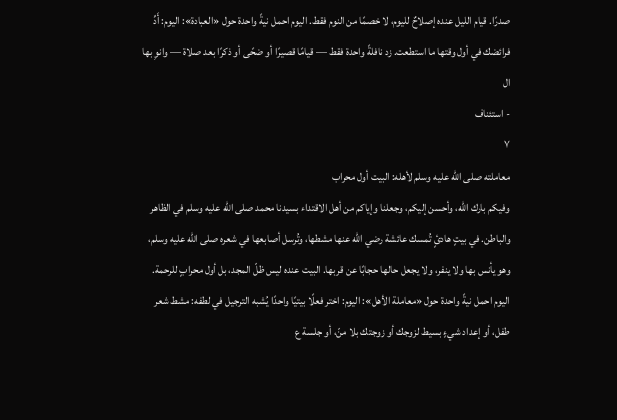صدرًا. قيام الليل عنده إصلاحٌ لليوم، لا خصمًا من النوم فقط. اليوم احمل نيةً واحدة حول «العبادة»: اليوم: أَدِّ فرائضك في أول وقتها ما استطعت. زد نافلةً واحدة فقط — قيامًا قصيرًا أو ضحًى أو ذكرًا بعد صلاة — وانوِ بها ال
- استئناف
٧
معاملته صلى الله عليه وسلم لأهله: البيت أول محراب
وفيكم بارك الله، وأحسن إليكم، وجعلنا وإياكم من أهل الاقتداء بسيدنا محمد صلى الله عليه وسلم في الظاهر والباطن. في بيتٍ هادئٍ تُمسك عائشة رضي الله عنها مشطها، وتُرسل أصابعها في شعره صلى الله عليه وسلم، وهو يأنس بها ولا ينفر، ولا يجعل حالها حجابًا عن قربها. البيت عنده ليس ظلّ المجد، بل أول محرابٍ للرحمة. اليوم احمل نيةً واحدة حول «معاملة الأهل»: اليوم: اختر فعلًا بيتيًا واحدًا يُشبه الترجيل في لطفه: مشط شعر طفل، أو إعداد شيءٍ بسيط لزوجك أو زوجتك بلا منّ، أو جلسة ع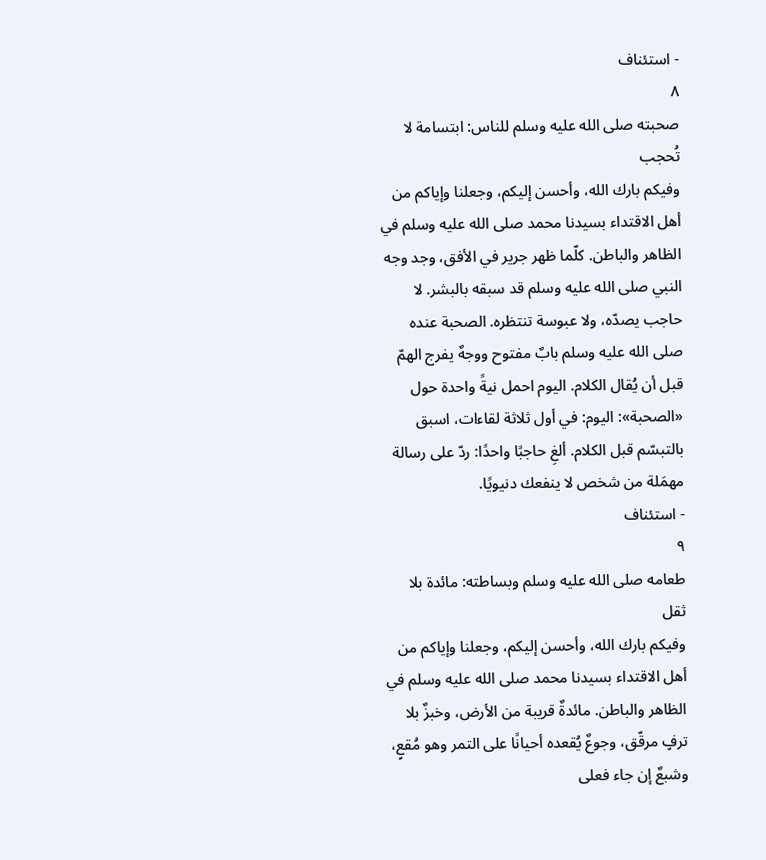- استئناف
٨
صحبته صلى الله عليه وسلم للناس: ابتسامة لا تُحجب
وفيكم بارك الله، وأحسن إليكم، وجعلنا وإياكم من أهل الاقتداء بسيدنا محمد صلى الله عليه وسلم في الظاهر والباطن. كلّما ظهر جرير في الأفق، وجد وجه النبي صلى الله عليه وسلم قد سبقه بالبشر. لا حاجب يصدّه، ولا عبوسة تنتظره. الصحبة عنده صلى الله عليه وسلم بابٌ مفتوح ووجهٌ يفرج الهمّ قبل أن يُقال الكلام. اليوم احمل نيةً واحدة حول «الصحبة»: اليوم: في أول ثلاثة لقاءات، اسبق بالتبسّم قبل الكلام. ألغِ حاجبًا واحدًا: ردّ على رسالة مهمَلة من شخص لا ينفعك دنيويًا.
- استئناف
٩
طعامه صلى الله عليه وسلم وبساطته: مائدة بلا ثقل
وفيكم بارك الله، وأحسن إليكم، وجعلنا وإياكم من أهل الاقتداء بسيدنا محمد صلى الله عليه وسلم في الظاهر والباطن. مائدةٌ قريبة من الأرض، وخبزٌ بلا ترفٍ مرقّق، وجوعٌ يُقعده أحيانًا على التمر وهو مُقعٍ، وشبعٌ إن جاء فعلى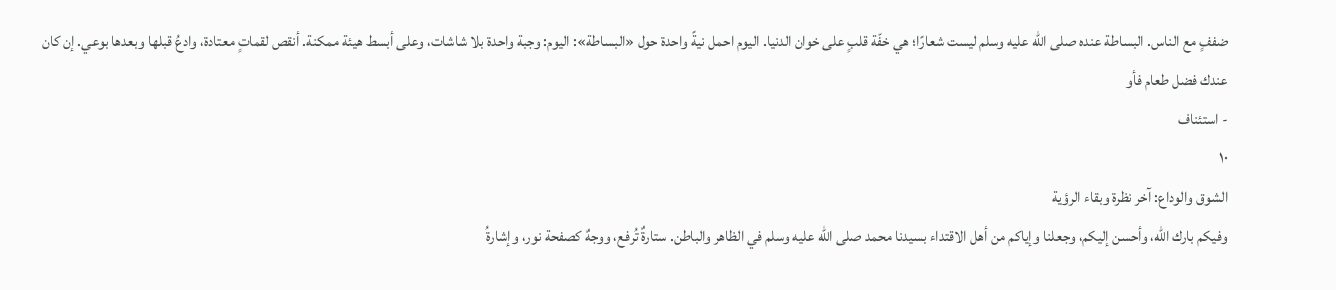ضففٍ مع الناس. البساطة عنده صلى الله عليه وسلم ليست شعارًا؛ هي خفّة قلبٍ على خوان الدنيا. اليوم احمل نيةً واحدة حول «البساطة»: اليوم: وجبة واحدة بلا شاشات، وعلى أبسط هيئة ممكنة. أنقص لقماتٍ معتادة، وادعُ قبلها وبعدها بوعي. إن كان عندك فضل طعام فأو
- استئناف
١٠
الشوق والوداع: آخر نظرة وبقاء الرؤية
وفيكم بارك الله، وأحسن إليكم، وجعلنا وإياكم من أهل الاقتداء بسيدنا محمد صلى الله عليه وسلم في الظاهر والباطن. ستارةٌ تُرفع، ووجهٌ كصفحة نور، وإشارةُ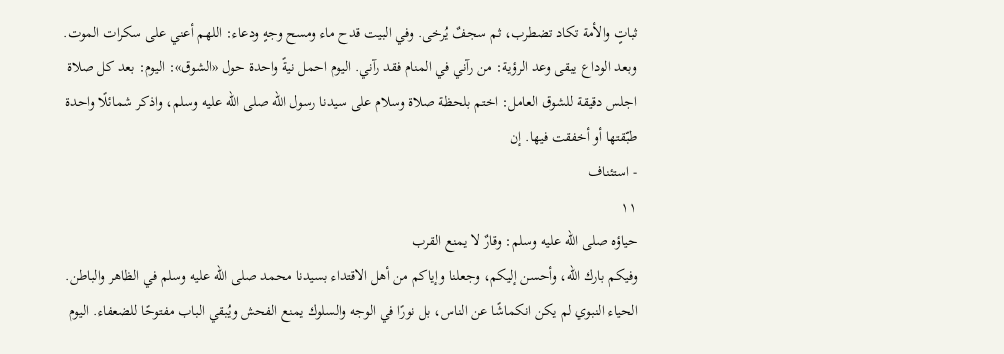ثباتٍ والأمة تكاد تضطرب، ثم سجفٌ يُرخى. وفي البيت قدح ماء ومسح وجهٍ ودعاء: اللهم أعني على سكرات الموت. وبعد الوداع يبقى وعد الرؤية: من رآني في المنام فقد رآني. اليوم احمل نيةً واحدة حول «الشوق»: اليوم: بعد كل صلاة اجلس دقيقة للشوق العامل: اختم بلحظة صلاة وسلام على سيدنا رسول الله صلى الله عليه وسلم، واذكر شمائلًا واحدة طبّقتها أو أخفقت فيها. إن
- استئناف
١١
حياؤه صلى الله عليه وسلم: وقارٌ لا يمنع القرب
وفيكم بارك الله، وأحسن إليكم، وجعلنا وإياكم من أهل الاقتداء بسيدنا محمد صلى الله عليه وسلم في الظاهر والباطن. الحياء النبوي لم يكن انكماشًا عن الناس، بل نورًا في الوجه والسلوك يمنع الفحش ويُبقي الباب مفتوحًا للضعفاء. اليوم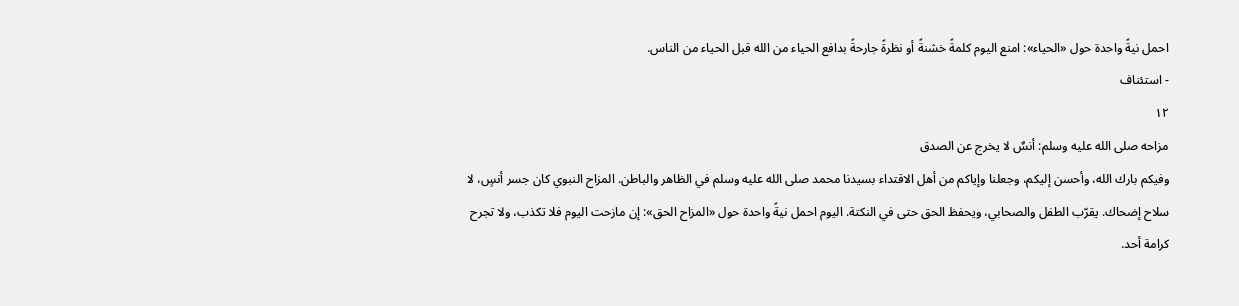احمل نيةً واحدة حول «الحياء»: امنع اليوم كلمةً خشنةً أو نظرةً جارحةً بدافع الحياء من الله قبل الحياء من الناس.
- استئناف
١٢
مزاحه صلى الله عليه وسلم: أنسٌ لا يخرج عن الصدق
وفيكم بارك الله، وأحسن إليكم، وجعلنا وإياكم من أهل الاقتداء بسيدنا محمد صلى الله عليه وسلم في الظاهر والباطن. المزاح النبوي كان جسر أنسٍ، لا سلاح إضحاك. يقرّب الطفل والصحابي، ويحفظ الحق حتى في النكتة. اليوم احمل نيةً واحدة حول «المزاح الحق»: إن مازحت اليوم فلا تكذب، ولا تجرح كرامة أحد.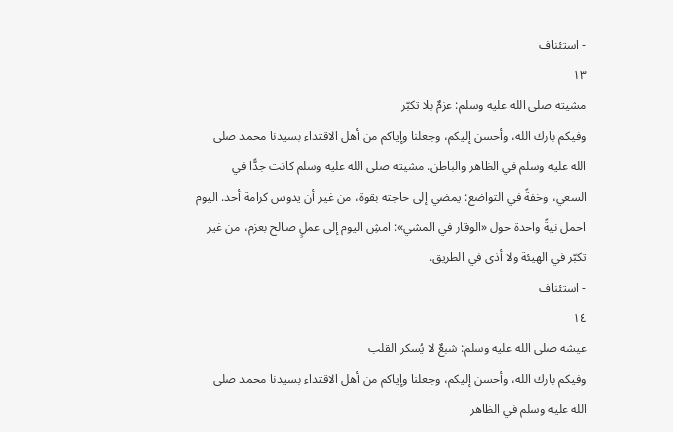- استئناف
١٣
مشيته صلى الله عليه وسلم: عزمٌ بلا تكبّر
وفيكم بارك الله، وأحسن إليكم، وجعلنا وإياكم من أهل الاقتداء بسيدنا محمد صلى الله عليه وسلم في الظاهر والباطن. مشيته صلى الله عليه وسلم كانت جدًّا في السعي، وخفةً في التواضع: يمضي إلى حاجته بقوة، من غير أن يدوس كرامة أحد. اليوم احمل نيةً واحدة حول «الوقار في المشي»: امشِ اليوم إلى عملٍ صالح بعزم، من غير تكبّر في الهيئة ولا أذى في الطريق.
- استئناف
١٤
عيشه صلى الله عليه وسلم: شبعٌ لا يُسكر القلب
وفيكم بارك الله، وأحسن إليكم، وجعلنا وإياكم من أهل الاقتداء بسيدنا محمد صلى الله عليه وسلم في الظاهر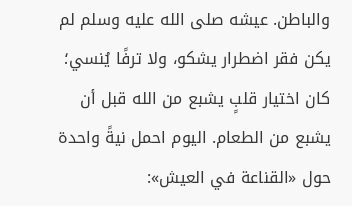والباطن. عيشه صلى الله عليه وسلم لم يكن فقر اضطرار يشكو، ولا ترفًا يُنسي؛ كان اختيار قلبٍ يشبع من الله قبل أن يشبع من الطعام. اليوم احمل نيةً واحدة حول «القناعة في العيش»: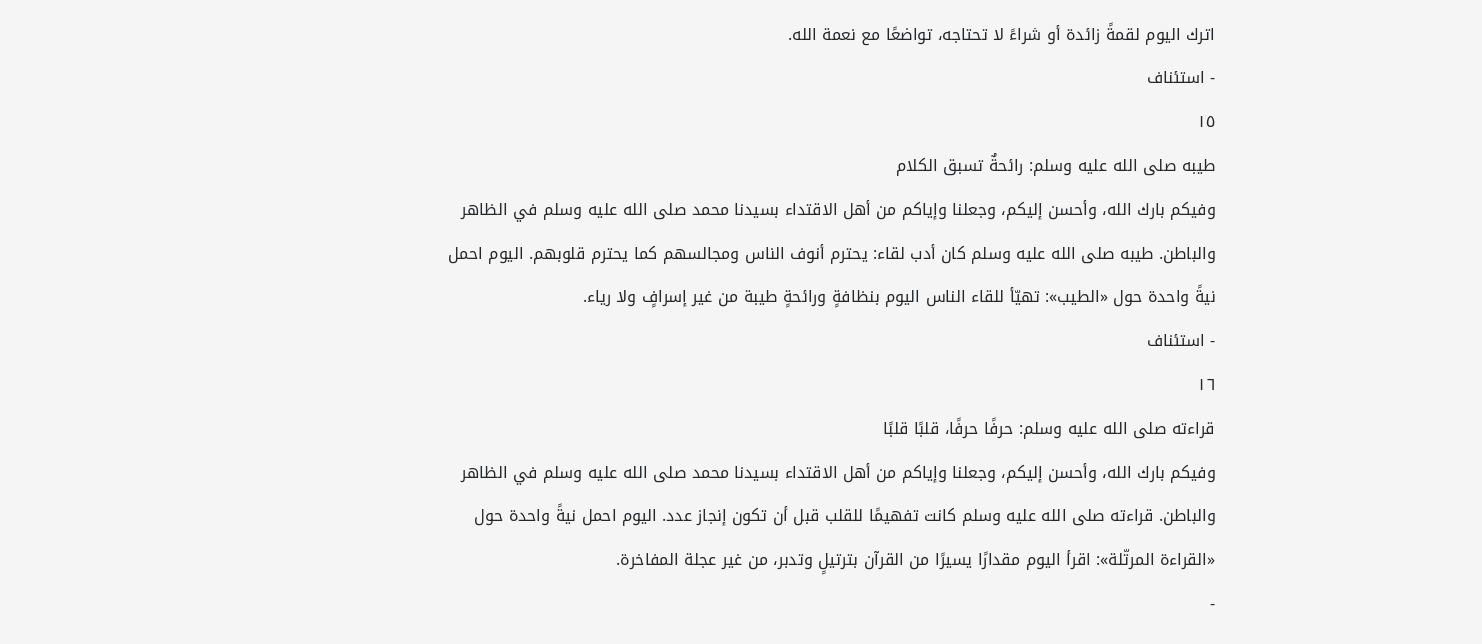اترك اليوم لقمةً زائدة أو شراءً لا تحتاجه، تواضعًا مع نعمة الله.
- استئناف
١٥
طيبه صلى الله عليه وسلم: رائحةٌ تسبق الكلام
وفيكم بارك الله، وأحسن إليكم، وجعلنا وإياكم من أهل الاقتداء بسيدنا محمد صلى الله عليه وسلم في الظاهر والباطن. طيبه صلى الله عليه وسلم كان أدب لقاء: يحترم أنوف الناس ومجالسهم كما يحترم قلوبهم. اليوم احمل نيةً واحدة حول «الطيب»: تهيّأ للقاء الناس اليوم بنظافةٍ ورائحةٍ طيبة من غير إسرافٍ ولا رياء.
- استئناف
١٦
قراءته صلى الله عليه وسلم: حرفًا حرفًا، قلبًا قلبًا
وفيكم بارك الله، وأحسن إليكم، وجعلنا وإياكم من أهل الاقتداء بسيدنا محمد صلى الله عليه وسلم في الظاهر والباطن. قراءته صلى الله عليه وسلم كانت تفهيمًا للقلب قبل أن تكون إنجاز عدد. اليوم احمل نيةً واحدة حول «القراءة المرتّلة»: اقرأ اليوم مقدارًا يسيرًا من القرآن بترتيلٍ وتدبر، من غير عجلة المفاخرة.
-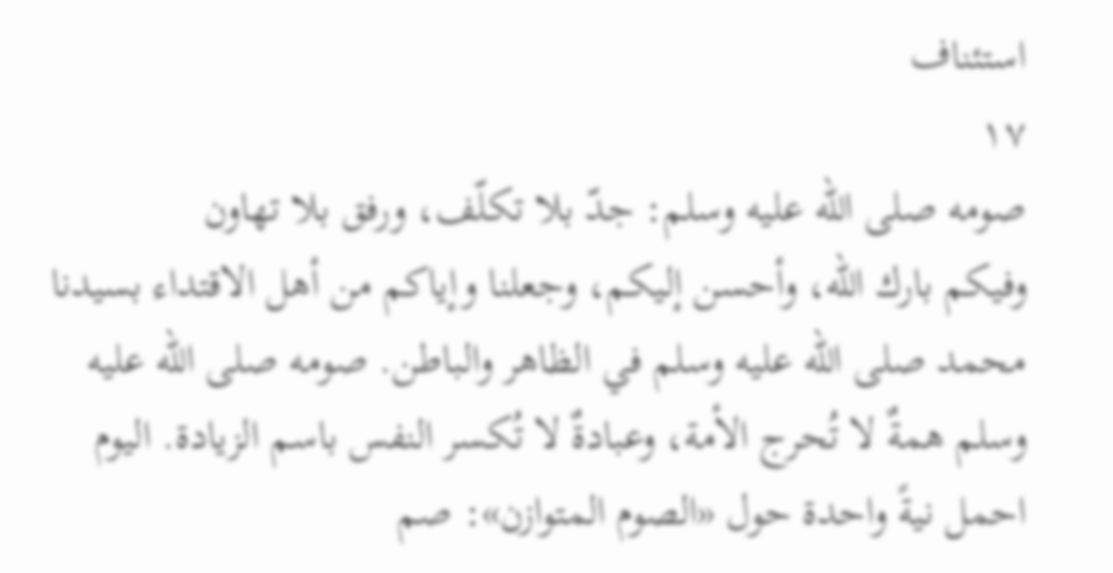استئناف
١٧
صومه صلى الله عليه وسلم: جدّ بلا تكلّف، ورفق بلا تهاون
وفيكم بارك الله، وأحسن إليكم، وجعلنا وإياكم من أهل الاقتداء بسيدنا محمد صلى الله عليه وسلم في الظاهر والباطن. صومه صلى الله عليه وسلم همةٌ لا تُحرج الأمة، وعبادةٌ لا تُكسر النفس باسم الزيادة. اليوم احمل نيةً واحدة حول «الصوم المتوازن»: صم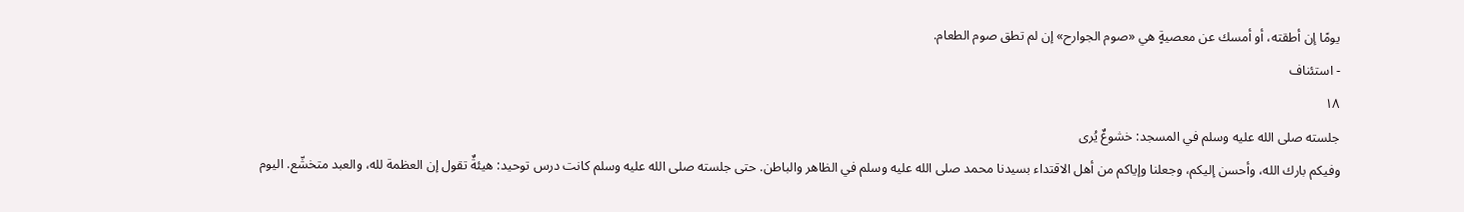يومًا إن أطقته، أو أمسك عن معصيةٍ هي «صوم الجوارح» إن لم تطق صوم الطعام.
- استئناف
١٨
جلسته صلى الله عليه وسلم في المسجد: خشوعٌ يُرى
وفيكم بارك الله، وأحسن إليكم، وجعلنا وإياكم من أهل الاقتداء بسيدنا محمد صلى الله عليه وسلم في الظاهر والباطن. حتى جلسته صلى الله عليه وسلم كانت درس توحيد: هيئةٌ تقول إن العظمة لله، والعبد متخشّع. اليوم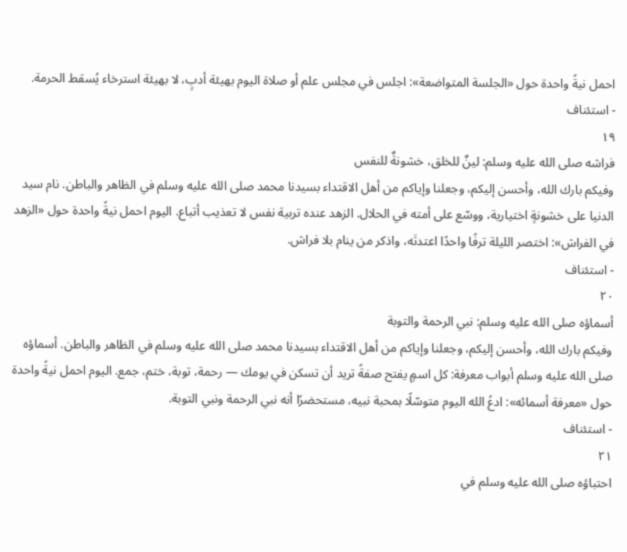احمل نيةً واحدة حول «الجلسة المتواضعة»: اجلس في مجلس علم أو صلاة اليوم بهيئة أدبٍ، لا بهيئة استرخاء يُسقط الحرمة.
- استئناف
١٩
فراشه صلى الله عليه وسلم: لينٌ للخلق، خشونةٌ للنفس
وفيكم بارك الله، وأحسن إليكم، وجعلنا وإياكم من أهل الاقتداء بسيدنا محمد صلى الله عليه وسلم في الظاهر والباطن. نام سيد الدنيا على خشونةٍ اختيارية، ووسّع على أمته في الحلال. الزهد عنده تربية نفس لا تعذيب أتباع. اليوم احمل نيةً واحدة حول «الزهد في الفراش»: اختصر الليلة ترفًا واحدًا اعتدتَه، واذكر من ينام بلا فراش.
- استئناف
٢٠
أسماؤه صلى الله عليه وسلم: نبي الرحمة والتوبة
وفيكم بارك الله، وأحسن إليكم، وجعلنا وإياكم من أهل الاقتداء بسيدنا محمد صلى الله عليه وسلم في الظاهر والباطن. أسماؤه صلى الله عليه وسلم أبواب معرفة: كل اسمٍ يفتح صفةً تريد أن تسكن في يومك — رحمة، توبة، ختم، جمع. اليوم احمل نيةً واحدة حول «معرفة أسمائه»: ادعُ الله اليوم متوسّلًا بمحبة نبيه، مستحضرًا أنه نبي الرحمة ونبي التوبة.
- استئناف
٢١
احتباؤه صلى الله عليه وسلم في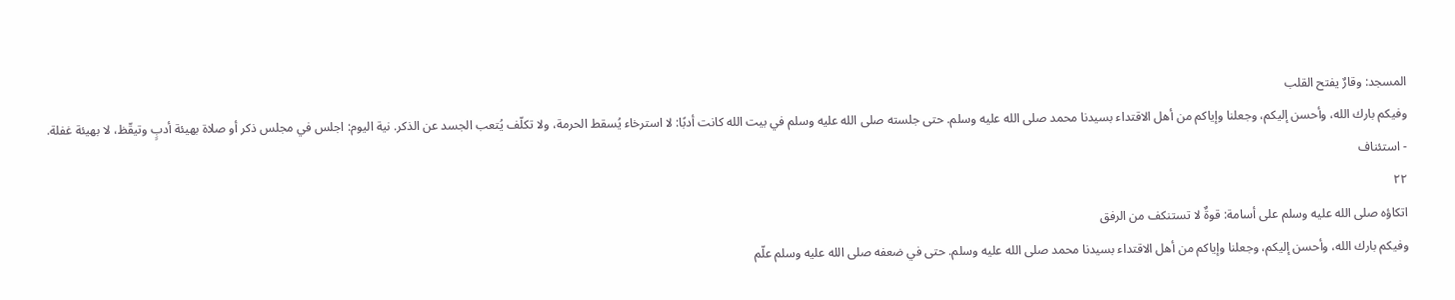المسجد: وقارٌ يفتح القلب
وفيكم بارك الله، وأحسن إليكم، وجعلنا وإياكم من أهل الاقتداء بسيدنا محمد صلى الله عليه وسلم. حتى جلسته صلى الله عليه وسلم في بيت الله كانت أدبًا: لا استرخاء يُسقط الحرمة، ولا تكلّف يُتعب الجسد عن الذكر. نية اليوم: اجلس في مجلس ذكر أو صلاة بهيئة أدبٍ وتيقّظ، لا بهيئة غفلة.
- استئناف
٢٢
اتكاؤه صلى الله عليه وسلم على أسامة: قوةٌ لا تستنكف من الرفق
وفيكم بارك الله، وأحسن إليكم، وجعلنا وإياكم من أهل الاقتداء بسيدنا محمد صلى الله عليه وسلم. حتى في ضعفه صلى الله عليه وسلم علّم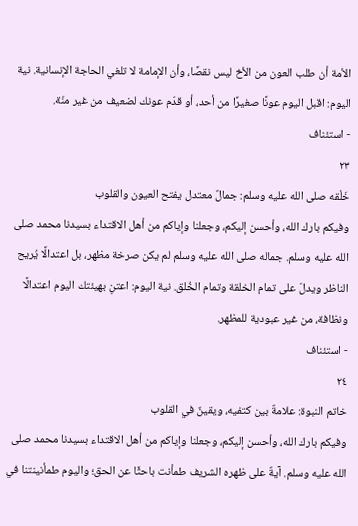الأمة أن طلب العون من الأخ ليس نقصًا، وأن الإمامة لا تلغي الحاجة الإنسانية. نية اليوم: اقبل اليوم عونًا صغيرًا من أحد، أو قدّم عونك لضعيف من غير منّة.
- استئناف
٢٣
خَلْقه صلى الله عليه وسلم: جمالٌ معتدل يفتح العيون والقلوب
وفيكم بارك الله، وأحسن إليكم، وجعلنا وإياكم من أهل الاقتداء بسيدنا محمد صلى الله عليه وسلم. جماله صلى الله عليه وسلم لم يكن صرخة مظهر، بل اعتدالًا يُريح الناظر ويدلّ على تمام الخلقة وتمام الخُلق. نية اليوم: اعتنِ بهيئتك اليوم اعتدالًا ونظافة، من غير عبودية للمظهر.
- استئناف
٢٤
خاتم النبوة: علامةٌ بين كتفيه، ويقينٌ في القلوب
وفيكم بارك الله، وأحسن إليكم، وجعلنا وإياكم من أهل الاقتداء بسيدنا محمد صلى الله عليه وسلم. آيةٌ على ظهره الشريف طمأنت باحثًا عن الحق؛ واليوم طمأنينتنا في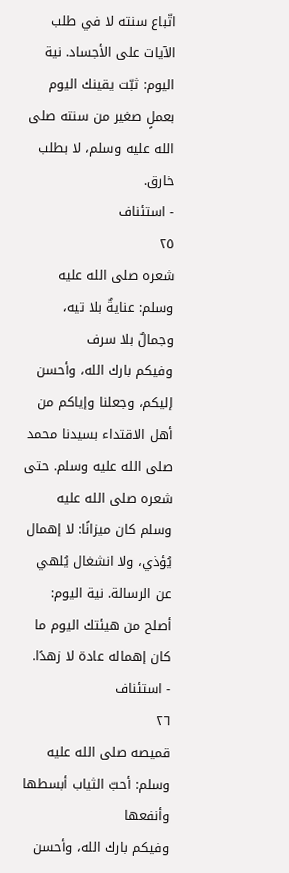اتّباع سنته لا في طلب الآيات على الأجساد. نية اليوم: ثبّت يقينك اليوم بعملٍ صغير من سنته صلى الله عليه وسلم، لا بطلب خارق.
- استئناف
٢٥
شعره صلى الله عليه وسلم: عنايةٌ بلا تيه، وجمالٌ بلا سرف
وفيكم بارك الله، وأحسن إليكم، وجعلنا وإياكم من أهل الاقتداء بسيدنا محمد صلى الله عليه وسلم. حتى شعره صلى الله عليه وسلم كان ميزانًا: لا إهمال يُؤذي، ولا انشغال يُلهي عن الرسالة. نية اليوم: أصلح من هيئتك اليوم ما كان إهماله عادة لا زهدًا.
- استئناف
٢٦
قميصه صلى الله عليه وسلم: أحبّ الثياب أبسطها وأنفعها
وفيكم بارك الله، وأحسن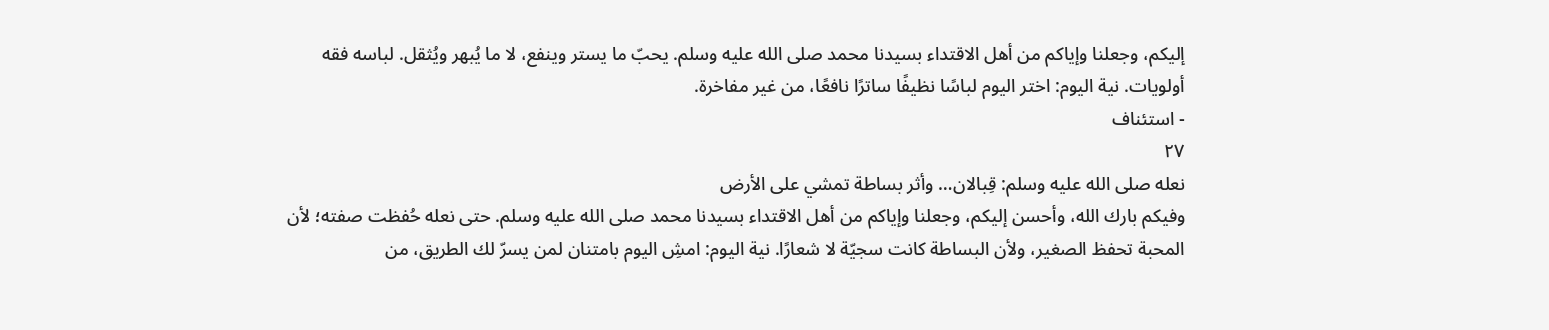إليكم، وجعلنا وإياكم من أهل الاقتداء بسيدنا محمد صلى الله عليه وسلم. يحبّ ما يستر وينفع، لا ما يُبهر ويُثقل. لباسه فقه أولويات. نية اليوم: اختر اليوم لباسًا نظيفًا ساترًا نافعًا، من غير مفاخرة.
- استئناف
٢٧
نعله صلى الله عليه وسلم: قِبالان… وأثر بساطة تمشي على الأرض
وفيكم بارك الله، وأحسن إليكم، وجعلنا وإياكم من أهل الاقتداء بسيدنا محمد صلى الله عليه وسلم. حتى نعله حُفظت صفته؛ لأن المحبة تحفظ الصغير، ولأن البساطة كانت سجيّة لا شعارًا. نية اليوم: امشِ اليوم بامتنان لمن يسرّ لك الطريق، من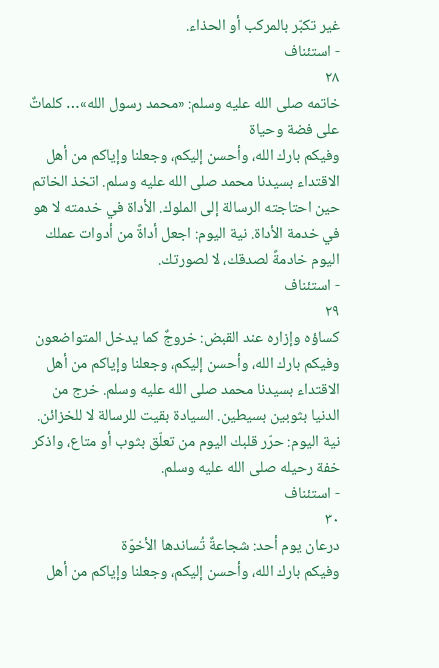غير تكبّر بالمركب أو الحذاء.
- استئناف
٢٨
خاتمه صلى الله عليه وسلم: «محمد رسول الله»… كلماتٌ على فضة وحياة
وفيكم بارك الله، وأحسن إليكم، وجعلنا وإياكم من أهل الاقتداء بسيدنا محمد صلى الله عليه وسلم. اتخذ الخاتم حين احتاجته الرسالة إلى الملوك. الأداة في خدمته لا هو في خدمة الأداة. نية اليوم: اجعل أداةً من أدوات عملك اليوم خادمةً لصدقك، لا لصورتك.
- استئناف
٢٩
كساؤه وإزاره عند القبض: خروجٌ كما يدخل المتواضعون
وفيكم بارك الله، وأحسن إليكم، وجعلنا وإياكم من أهل الاقتداء بسيدنا محمد صلى الله عليه وسلم. خرج من الدنيا بثوبين بسيطين. السيادة بقيت للرسالة لا للخزائن. نية اليوم: حرّر قلبك اليوم من تعلّق بثوب أو متاع، واذكر خفة رحيله صلى الله عليه وسلم.
- استئناف
٣٠
درعان يوم أحد: شجاعةٌ تُساندها الأخوّة
وفيكم بارك الله، وأحسن إليكم، وجعلنا وإياكم من أهل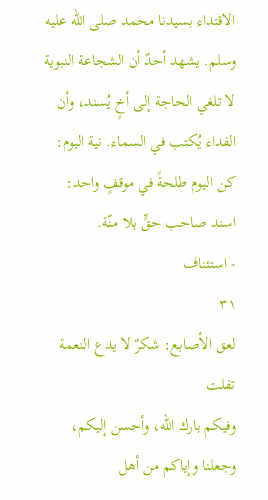الاقتداء بسيدنا محمد صلى الله عليه وسلم. يشهد أحدٌ أن الشجاعة النبوية لا تلغي الحاجة إلى أخٍ يُسند، وأن الفداء يُكتب في السماء. نية اليوم: كن اليوم طلحةً في موقفٍ واحد: اسند صاحب حقٍّ بلا منّة.
- استئناف
٣١
لعق الأصابع: شكرٌ لا يدع النعمة تفلت
وفيكم بارك الله، وأحسن إليكم، وجعلنا وإياكم من أهل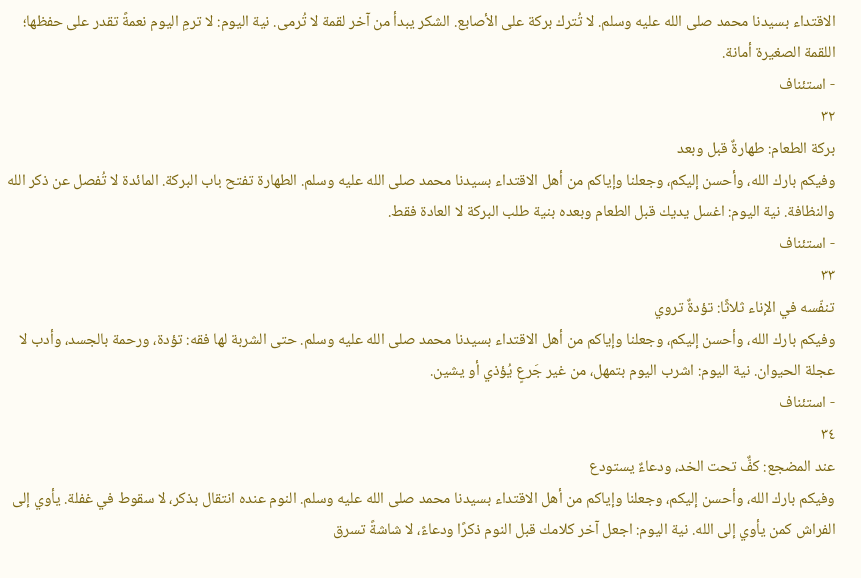الاقتداء بسيدنا محمد صلى الله عليه وسلم. لا تُترك بركة على الأصابع. الشكر يبدأ من آخر لقمة لا تُرمى. نية اليوم: لا ترمِ اليوم نعمةً تقدر على حفظها؛ اللقمة الصغيرة أمانة.
- استئناف
٣٢
بركة الطعام: طهارةٌ قبل وبعد
وفيكم بارك الله، وأحسن إليكم، وجعلنا وإياكم من أهل الاقتداء بسيدنا محمد صلى الله عليه وسلم. الطهارة تفتح باب البركة. المائدة لا تُفصل عن ذكر الله والنظافة. نية اليوم: اغسل يديك قبل الطعام وبعده بنية طلب البركة لا العادة فقط.
- استئناف
٣٣
تنفّسه في الإناء ثلاثًا: تؤدةٌ تروي
وفيكم بارك الله، وأحسن إليكم، وجعلنا وإياكم من أهل الاقتداء بسيدنا محمد صلى الله عليه وسلم. حتى الشربة لها فقه: تؤدة، ورحمة بالجسد، وأدب لا عجلة الحيوان. نية اليوم: اشرب اليوم بتمهل، من غير جَرعٍ يُؤذي أو يشين.
- استئناف
٣٤
عند المضجع: كفٌّ تحت الخد، ودعاءٌ يستودع
وفيكم بارك الله، وأحسن إليكم، وجعلنا وإياكم من أهل الاقتداء بسيدنا محمد صلى الله عليه وسلم. النوم عنده انتقال بذكر، لا سقوط في غفلة. يأوي إلى الفراش كمن يأوي إلى الله. نية اليوم: اجعل آخر كلامك قبل النوم ذكرًا ودعاءً، لا شاشةً تسرق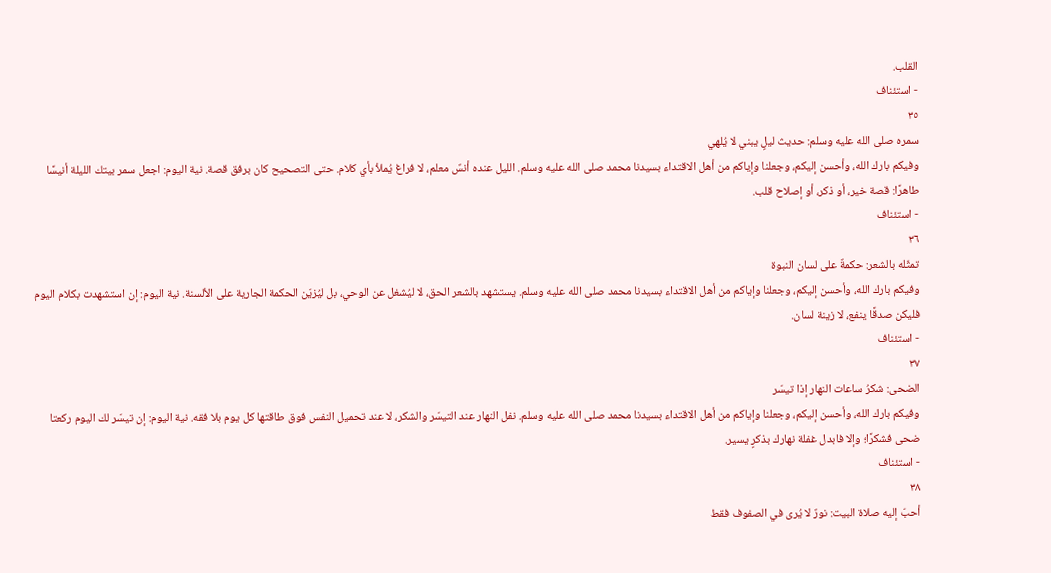القلب.
- استئناف
٣٥
سمره صلى الله عليه وسلم: حديث ليلٍ يبني لا يُلهي
وفيكم بارك الله، وأحسن إليكم، وجعلنا وإياكم من أهل الاقتداء بسيدنا محمد صلى الله عليه وسلم. الليل عنده أنسٌ معلم، لا فراغ يُملأ بأي كلام. حتى التصحيح كان برفق قصة. نية اليوم: اجعل سمر بيتك الليلة أنيسًا طاهرًا: قصة خير، أو ذكر، أو إصلاح قلب.
- استئناف
٣٦
تمثّله بالشعر: حكمةٌ على لسان النبوة
وفيكم بارك الله، وأحسن إليكم، وجعلنا وإياكم من أهل الاقتداء بسيدنا محمد صلى الله عليه وسلم. يستشهد بالشعر الحق، لا ليُشغل عن الوحي، بل ليُزيّن الحكمة الجارية على الألسنة. نية اليوم: إن استشهدت بكلام اليوم فليكن صدقًا ينفع، لا زينة لسان.
- استئناف
٣٧
الضحى: شكرُ ساعات النهار إذا تيسّر
وفيكم بارك الله، وأحسن إليكم، وجعلنا وإياكم من أهل الاقتداء بسيدنا محمد صلى الله عليه وسلم. نفل النهار عند التيسّر والشكر، لا عند تحميل النفس فوق طاقتها كل يوم بلا فقه. نية اليوم: إن تيسّر لك اليوم ركعتا ضحى فشكرًا؛ وإلا فابدل غفلة نهارك بذكرٍ يسير.
- استئناف
٣٨
أحبّ إليه صلاة البيت: نورٌ لا يُرى في الصفوف فقط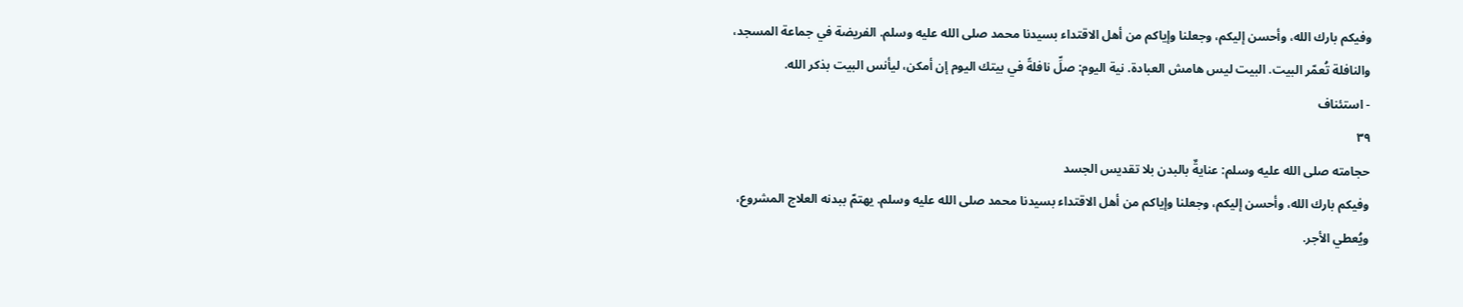وفيكم بارك الله، وأحسن إليكم، وجعلنا وإياكم من أهل الاقتداء بسيدنا محمد صلى الله عليه وسلم. الفريضة في جماعة المسجد، والنافلة تُعمّر البيت. البيت ليس هامش العبادة. نية اليوم: صلِّ نافلةً في بيتك اليوم إن أمكن، ليأنس البيت بذكر الله.
- استئناف
٣٩
حجامته صلى الله عليه وسلم: عنايةٌ بالبدن بلا تقديس الجسد
وفيكم بارك الله، وأحسن إليكم، وجعلنا وإياكم من أهل الاقتداء بسيدنا محمد صلى الله عليه وسلم. يهتمّ ببدنه العلاج المشروع، ويُعطي الأجر.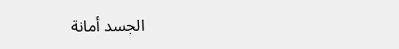الجسد أمانة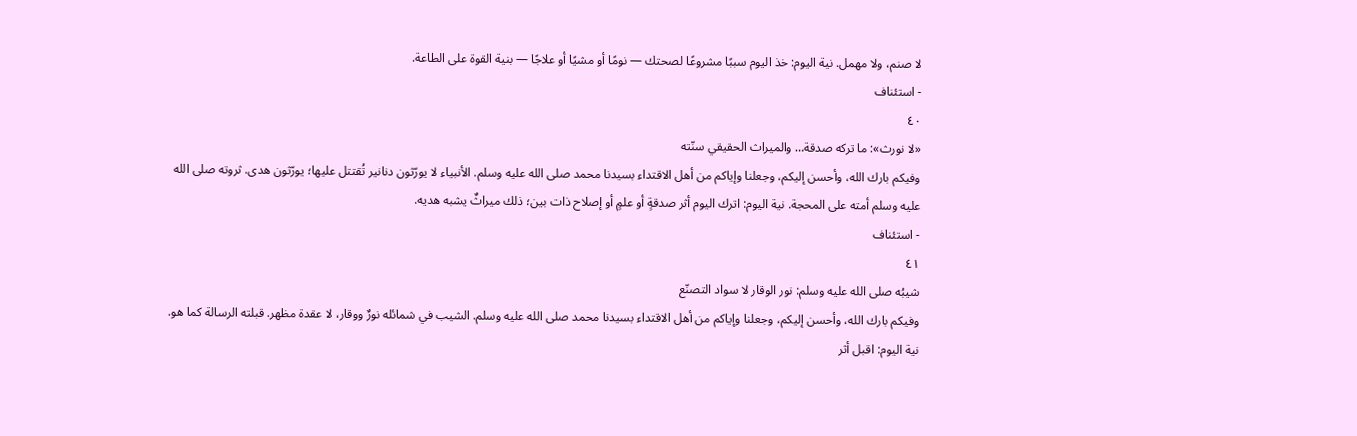لا صنم، ولا مهمل. نية اليوم: خذ اليوم سببًا مشروعًا لصحتك — نومًا أو مشيًا أو علاجًا — بنية القوة على الطاعة.
- استئناف
٤٠
«لا نورث»: ما تركه صدقة… والميراث الحقيقي سنّته
وفيكم بارك الله، وأحسن إليكم، وجعلنا وإياكم من أهل الاقتداء بسيدنا محمد صلى الله عليه وسلم. الأنبياء لا يورّثون دنانير تُقتتل عليها؛ يورّثون هدى. ثروته صلى الله عليه وسلم أمته على المحجة. نية اليوم: اترك اليوم أثر صدقةٍ أو علمٍ أو إصلاح ذات بين؛ ذلك ميراثٌ يشبه هديه.
- استئناف
٤١
شيبُه صلى الله عليه وسلم: نور الوقار لا سواد التصنّع
وفيكم بارك الله، وأحسن إليكم، وجعلنا وإياكم من أهل الاقتداء بسيدنا محمد صلى الله عليه وسلم. الشيب في شمائله نورٌ ووقار، لا عقدة مظهر. قبلته الرسالة كما هو. نية اليوم: اقبل أثر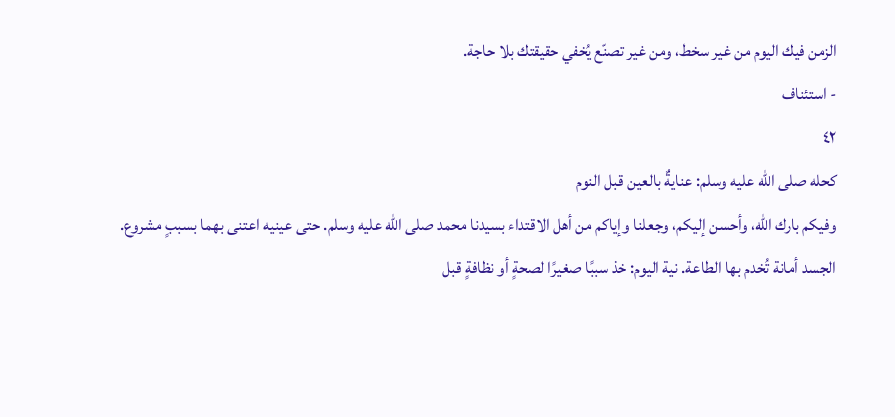الزمن فيك اليوم من غير سخط، ومن غير تصنّع يُخفي حقيقتك بلا حاجة.
- استئناف
٤٢
كحله صلى الله عليه وسلم: عنايةٌ بالعين قبل النوم
وفيكم بارك الله، وأحسن إليكم، وجعلنا وإياكم من أهل الاقتداء بسيدنا محمد صلى الله عليه وسلم. حتى عينيه اعتنى بهما بسببٍ مشروع. الجسد أمانة تُخدم بها الطاعة. نية اليوم: خذ سببًا صغيرًا لصحةٍ أو نظافةٍ قبل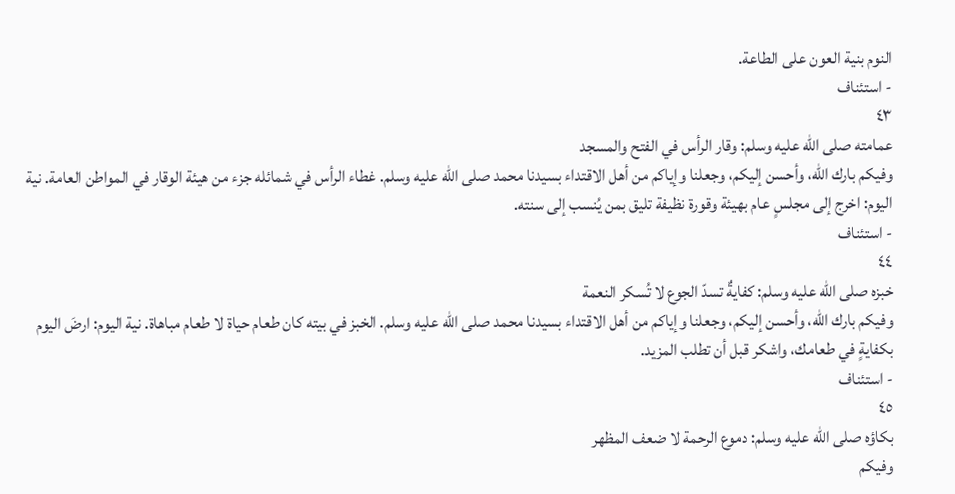النوم بنية العون على الطاعة.
- استئناف
٤٣
عمامته صلى الله عليه وسلم: وقار الرأس في الفتح والمسجد
وفيكم بارك الله، وأحسن إليكم، وجعلنا وإياكم من أهل الاقتداء بسيدنا محمد صلى الله عليه وسلم. غطاء الرأس في شمائله جزء من هيئة الوقار في المواطن العامة. نية اليوم: اخرج إلى مجلسٍ عام بهيئة وقورة نظيفة تليق بمن يُنسب إلى سنته.
- استئناف
٤٤
خبزه صلى الله عليه وسلم: كفايةٌ تسدّ الجوع لا تُسكر النعمة
وفيكم بارك الله، وأحسن إليكم، وجعلنا وإياكم من أهل الاقتداء بسيدنا محمد صلى الله عليه وسلم. الخبز في بيته كان طعام حياة لا طعام مباهاة. نية اليوم: ارضَ اليوم بكفايةٍ في طعامك، واشكر قبل أن تطلب المزيد.
- استئناف
٤٥
بكاؤه صلى الله عليه وسلم: دموع الرحمة لا ضعف المظهر
وفيكم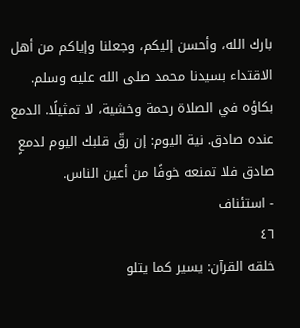بارك الله، وأحسن إليكم، وجعلنا وإياكم من أهل الاقتداء بسيدنا محمد صلى الله عليه وسلم. بكاؤه في الصلاة رحمة وخشية، لا تمثيلًا. الدمع عنده صادق. نية اليوم: إن رقّ قلبك اليوم لدمعٍ صادق فلا تمنعه خوفًا من أعين الناس.
- استئناف
٤٦
خلقه القرآن: يسير كما يتلو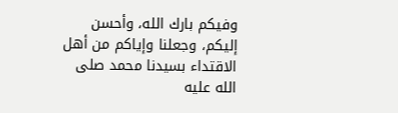وفيكم بارك الله، وأحسن إليكم، وجعلنا وإياكم من أهل الاقتداء بسيدنا محمد صلى الله عليه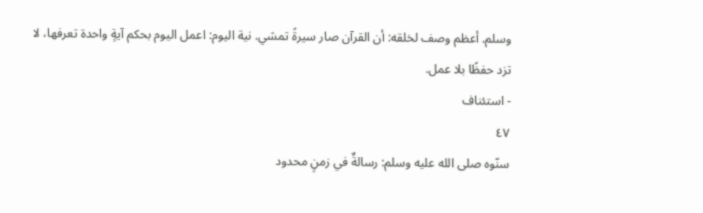وسلم. أعظم وصف لخلقه: أن القرآن صار سيرةً تمشي. نية اليوم: اعمل اليوم بحكم آيةٍ واحدة تعرفها، لا تزد حفظًا بلا عمل.
- استئناف
٤٧
سنّوه صلى الله عليه وسلم: رسالةٌ في زمنٍ محدود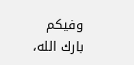وفيكم بارك الله،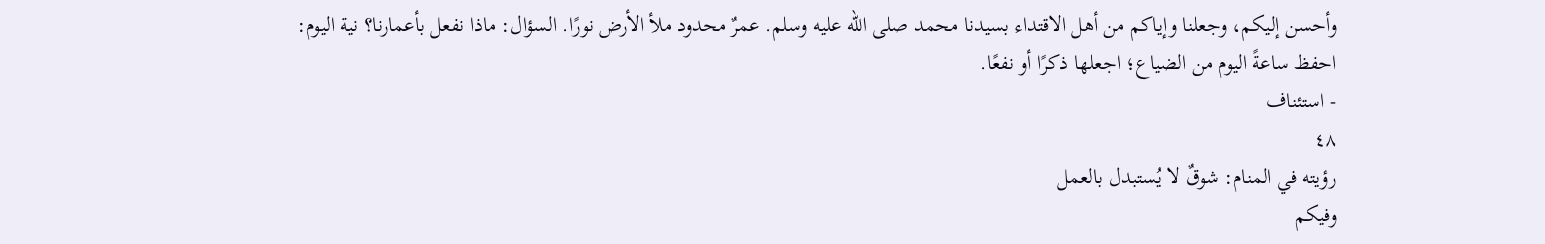وأحسن إليكم، وجعلنا وإياكم من أهل الاقتداء بسيدنا محمد صلى الله عليه وسلم. عمرٌ محدود ملأ الأرض نورًا. السؤال: ماذا نفعل بأعمارنا؟ نية اليوم: احفظ ساعةً اليوم من الضياع؛ اجعلها ذكرًا أو نفعًا.
- استئناف
٤٨
رؤيته في المنام: شوقٌ لا يُستبدل بالعمل
وفيكم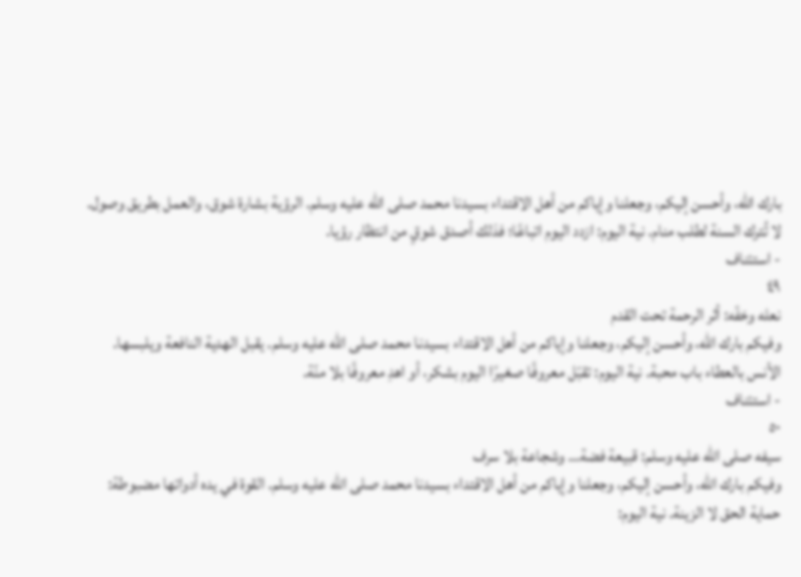بارك الله، وأحسن إليكم، وجعلنا وإياكم من أهل الاقتداء بسيدنا محمد صلى الله عليه وسلم. الرؤية بشارة شوق، والعمل بطريق وصول. لا تُترك السنة لطلب منام. نية اليوم: ازدد اليوم اتباعًا؛ فذلك أصدق شوقٍ من انتظار رؤيا.
- استئناف
٤٩
نعله وخفّه: أثر الرحمة تحت القدم
وفيكم بارك الله، وأحسن إليكم، وجعلنا وإياكم من أهل الاقتداء بسيدنا محمد صلى الله عليه وسلم. يقبل الهدية النافعة ويلبسها. الأنس بالعطاء باب محبة. نية اليوم: تقبّل معروفًا صغيرًا اليوم بشكر، أو اهدِ معروفًا بلا منّة.
- استئناف
٥٠
سيفه صلى الله عليه وسلم: قبيعة فضة… وشجاعة بلا سرف
وفيكم بارك الله، وأحسن إليكم، وجعلنا وإياكم من أهل الاقتداء بسيدنا محمد صلى الله عليه وسلم. القوة في يده أدواتها مضبوطة: حماية الحق لا الزينة. نية اليوم: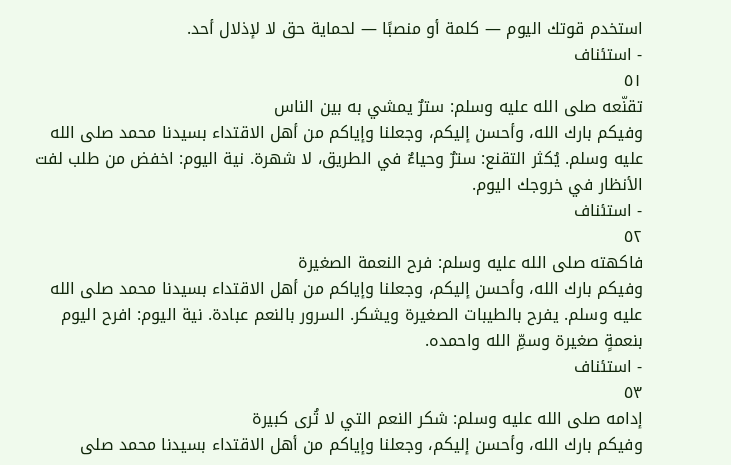استخدم قوتك اليوم — كلمة أو منصبًا — لحماية حق لا لإذلال أحد.
- استئناف
٥١
تقنّعه صلى الله عليه وسلم: سترٌ يمشي به بين الناس
وفيكم بارك الله، وأحسن إليكم، وجعلنا وإياكم من أهل الاقتداء بسيدنا محمد صلى الله عليه وسلم. يُكثر التقنع: سترٌ وحياءٌ في الطريق، لا شهرة. نية اليوم: اخفض من طلب لفت الأنظار في خروجك اليوم.
- استئناف
٥٢
فاكهته صلى الله عليه وسلم: فرح النعمة الصغيرة
وفيكم بارك الله، وأحسن إليكم، وجعلنا وإياكم من أهل الاقتداء بسيدنا محمد صلى الله عليه وسلم. يفرح بالطيبات الصغيرة ويشكر. السرور بالنعم عبادة. نية اليوم: افرح اليوم بنعمةٍ صغيرة وسمِّ الله واحمده.
- استئناف
٥٣
إدامه صلى الله عليه وسلم: شكر النعم التي لا تُرى كبيرة
وفيكم بارك الله، وأحسن إليكم، وجعلنا وإياكم من أهل الاقتداء بسيدنا محمد صلى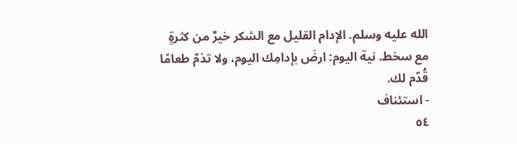الله عليه وسلم. الإدام القليل مع الشكر خيرٌ من كثرةٍ مع سخط. نية اليوم: ارضَ بإدامِك اليوم، ولا تذمّ طعامًا قُدّم لك.
- استئناف
٥٤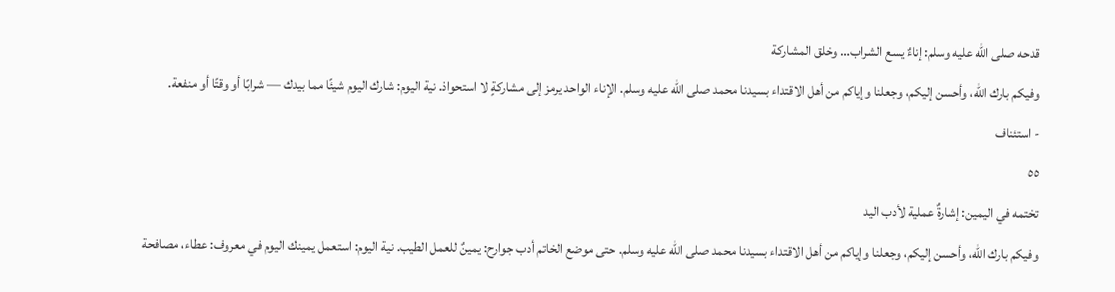قدحه صلى الله عليه وسلم: إناءٌ يسع الشراب… وخلق المشاركة
وفيكم بارك الله، وأحسن إليكم، وجعلنا وإياكم من أهل الاقتداء بسيدنا محمد صلى الله عليه وسلم. الإناء الواحد يرمز إلى مشاركةٍ لا استحواذ. نية اليوم: شارك اليوم شيئًا مما بيدك — شرابًا أو وقتًا أو منفعة.
- استئناف
٥٥
تختمه في اليمين: إشارةٌ عملية لأدب اليد
وفيكم بارك الله، وأحسن إليكم، وجعلنا وإياكم من أهل الاقتداء بسيدنا محمد صلى الله عليه وسلم. حتى موضع الخاتم أدب جوارح: يمينٌ للعمل الطيب. نية اليوم: استعمل يمينك اليوم في معروف: عطاء، مصافحة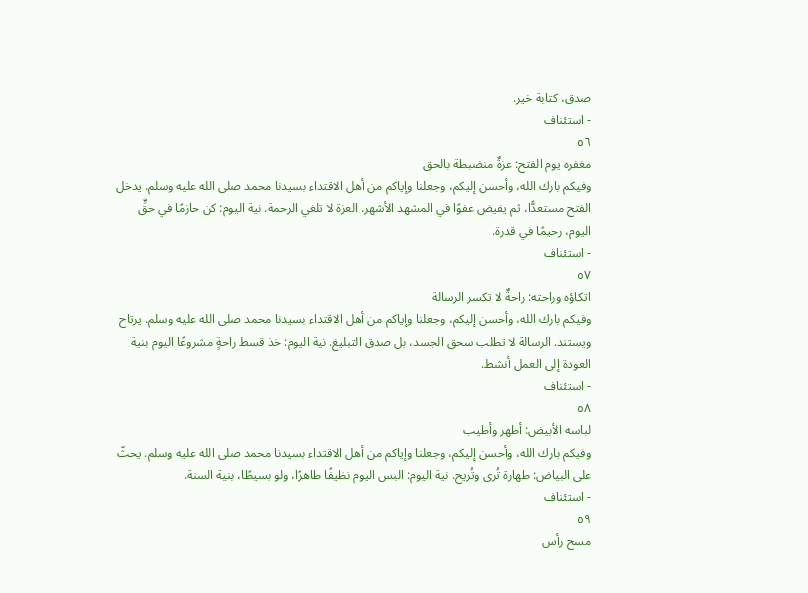صدق، كتابة خير.
- استئناف
٥٦
مغفره يوم الفتح: عزةٌ منضبطة بالحق
وفيكم بارك الله، وأحسن إليكم، وجعلنا وإياكم من أهل الاقتداء بسيدنا محمد صلى الله عليه وسلم. يدخل الفتح مستعدًّا، ثم يفيض عفوًا في المشهد الأشهر. العزة لا تلغي الرحمة. نية اليوم: كن حازمًا في حقٍّ اليوم، رحيمًا في قدرة.
- استئناف
٥٧
اتكاؤه وراحته: راحةٌ لا تكسر الرسالة
وفيكم بارك الله، وأحسن إليكم، وجعلنا وإياكم من أهل الاقتداء بسيدنا محمد صلى الله عليه وسلم. يرتاح ويستند. الرسالة لا تطلب سحق الجسد، بل صدق التبليغ. نية اليوم: خذ قسط راحةٍ مشروعًا اليوم بنية العودة إلى العمل أنشط.
- استئناف
٥٨
لباسه الأبيض: أطهر وأطيب
وفيكم بارك الله، وأحسن إليكم، وجعلنا وإياكم من أهل الاقتداء بسيدنا محمد صلى الله عليه وسلم. يحثّ على البياض: طهارة تُرى وتُريح. نية اليوم: البس اليوم نظيفًا طاهرًا، ولو بسيطًا، بنية السنة.
- استئناف
٥٩
مسح رأس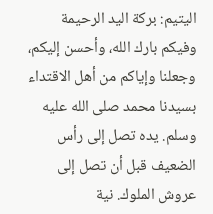اليتيم: بركة اليد الرحيمة
وفيكم بارك الله، وأحسن إليكم، وجعلنا وإياكم من أهل الاقتداء بسيدنا محمد صلى الله عليه وسلم. يده تصل إلى رأس الضعيف قبل أن تصل إلى عروش الملوك. نية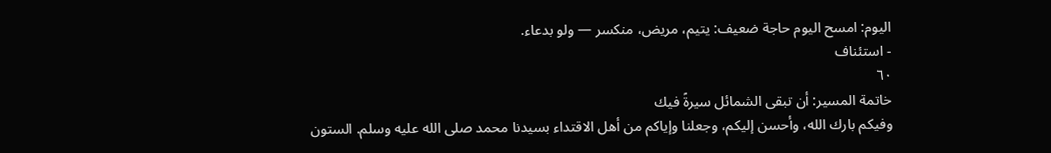اليوم: امسح اليوم حاجة ضعيف: يتيم، مريض، منكسر — ولو بدعاء.
- استئناف
٦٠
خاتمة المسير: أن تبقى الشمائل سيرةً فيك
وفيكم بارك الله، وأحسن إليكم، وجعلنا وإياكم من أهل الاقتداء بسيدنا محمد صلى الله عليه وسلم. الستون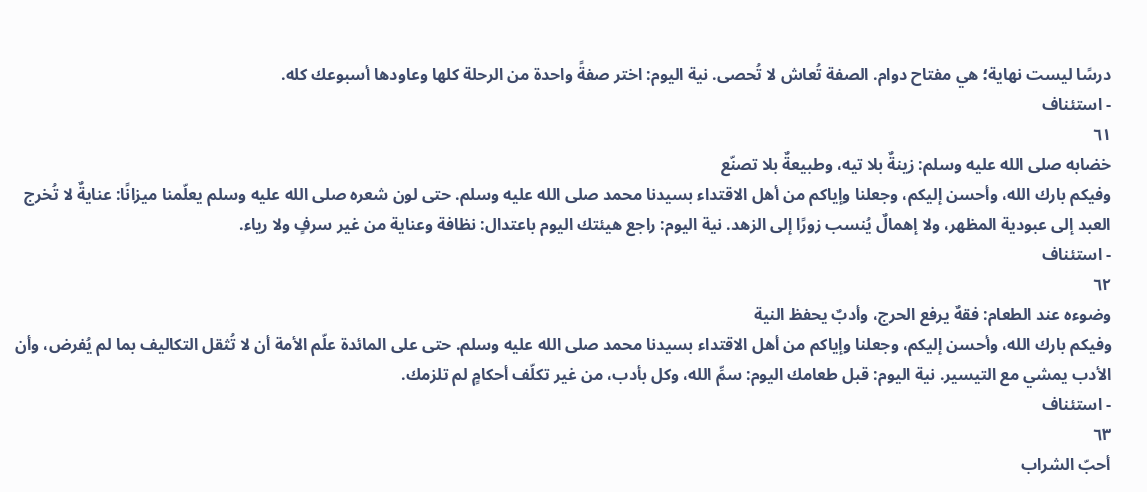درسًا ليست نهاية؛ هي مفتاح دوام. الصفة تُعاش لا تُحصى. نية اليوم: اختر صفةً واحدة من الرحلة كلها وعاودها أسبوعك كله.
- استئناف
٦١
خضابه صلى الله عليه وسلم: زينةٌ بلا تيه، وطبيعةٌ بلا تصنّع
وفيكم بارك الله، وأحسن إليكم، وجعلنا وإياكم من أهل الاقتداء بسيدنا محمد صلى الله عليه وسلم. حتى لون شعره صلى الله عليه وسلم يعلّمنا ميزانًا: عنايةٌ لا تُخرج العبد إلى عبودية المظهر، ولا إهمالٌ يُنسب زورًا إلى الزهد. نية اليوم: راجع هيئتك اليوم باعتدال: نظافة وعناية من غير سرفٍ ولا رياء.
- استئناف
٦٢
وضوءه عند الطعام: فقهٌ يرفع الحرج، وأدبٌ يحفظ النية
وفيكم بارك الله، وأحسن إليكم، وجعلنا وإياكم من أهل الاقتداء بسيدنا محمد صلى الله عليه وسلم. حتى على المائدة علّم الأمة أن لا تُثقل التكاليف بما لم يُفرض، وأن الأدب يمشي مع التيسير. نية اليوم: قبل طعامك اليوم: سمِّ الله، وكل بأدب، من غير تكلّف أحكامٍ لم تلزمك.
- استئناف
٦٣
أحبّ الشراب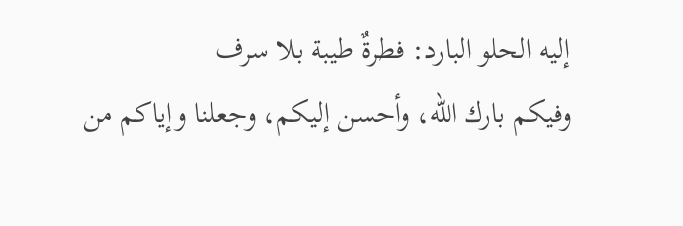إليه الحلو البارد: فطرةٌ طيبة بلا سرف
وفيكم بارك الله، وأحسن إليكم، وجعلنا وإياكم من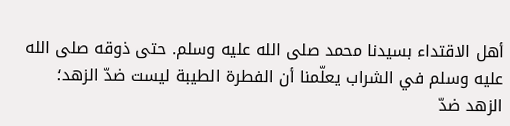أهل الاقتداء بسيدنا محمد صلى الله عليه وسلم. حتى ذوقه صلى الله عليه وسلم في الشراب يعلّمنا أن الفطرة الطيبة ليست ضدّ الزهد؛ الزهد ضدّ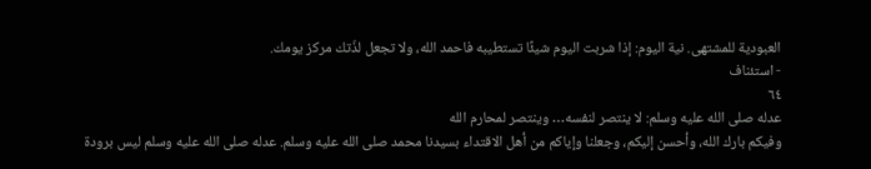العبودية للمشتهى. نية اليوم: إذا شربت اليوم شيئًا تستطيبه فاحمد الله، ولا تجعل لذّتك مركز يومك.
- استئناف
٦٤
عدله صلى الله عليه وسلم: لا ينتصر لنفسه… وينتصر لمحارم الله
وفيكم بارك الله، وأحسن إليكم، وجعلنا وإياكم من أهل الاقتداء بسيدنا محمد صلى الله عليه وسلم. عدله صلى الله عليه وسلم ليس برودة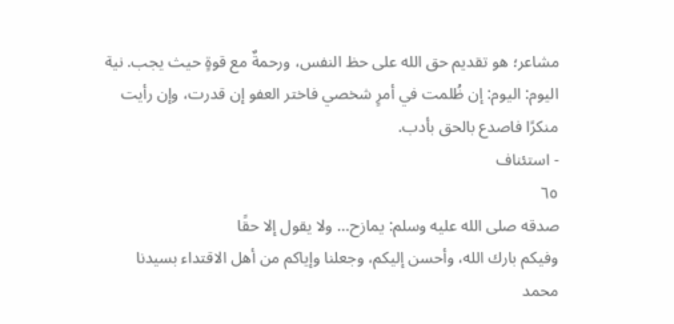مشاعر؛ هو تقديم حق الله على حظ النفس، ورحمةٌ مع قوةٍ حيث يجب. نية اليوم: اليوم: إن ظُلمت في أمرٍ شخصي فاختر العفو إن قدرت، وإن رأيت منكرًا فاصدع بالحق بأدب.
- استئناف
٦٥
صدقه صلى الله عليه وسلم: يمازح… ولا يقول إلا حقًا
وفيكم بارك الله، وأحسن إليكم، وجعلنا وإياكم من أهل الاقتداء بسيدنا محمد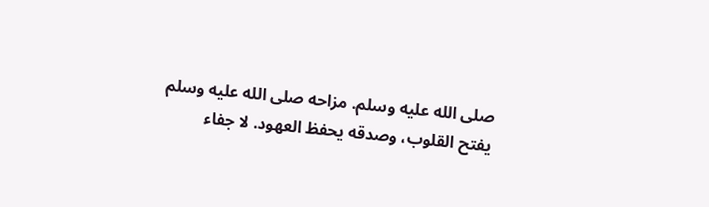صلى الله عليه وسلم. مزاحه صلى الله عليه وسلم يفتح القلوب، وصدقه يحفظ العهود. لا جفاء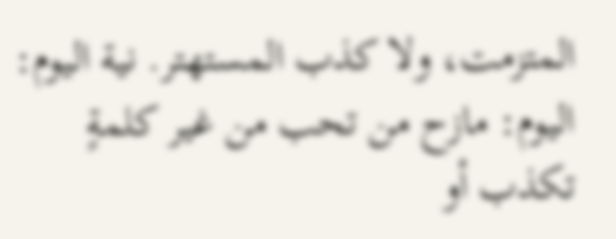المتزمت، ولا كذب المستهتر. نية اليوم: اليوم: مازح من تحب من غير كلمةٍ تكذب أو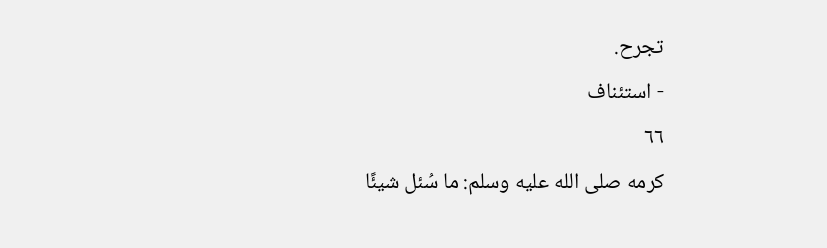تجرح.
- استئناف
٦٦
كرمه صلى الله عليه وسلم: ما سُئل شيئًا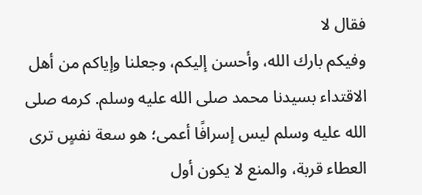فقال لا
وفيكم بارك الله، وأحسن إليكم، وجعلنا وإياكم من أهل الاقتداء بسيدنا محمد صلى الله عليه وسلم. كرمه صلى الله عليه وسلم ليس إسرافًا أعمى؛ هو سعة نفسٍ ترى العطاء قربة، والمنع لا يكون أول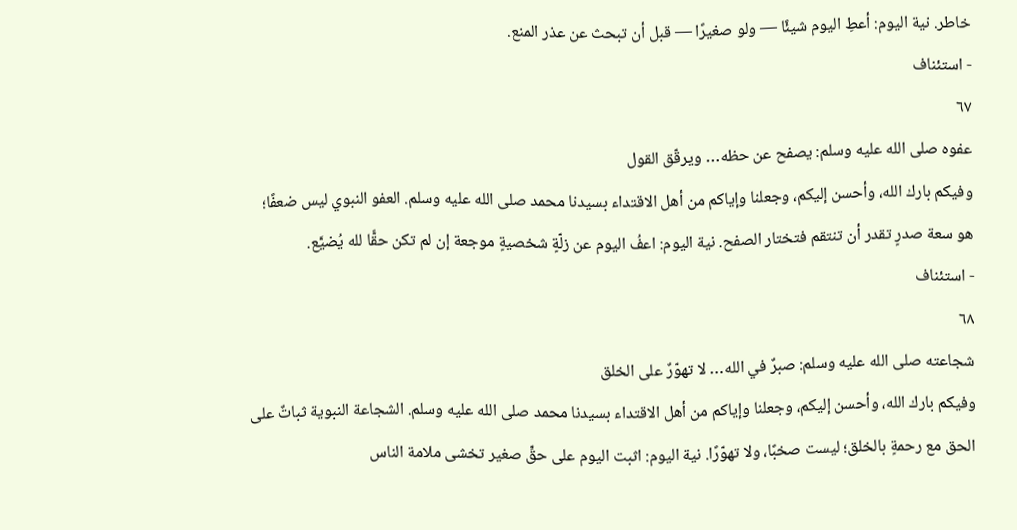خاطر. نية اليوم: أعطِ اليوم شيئًا — ولو صغيرًا — قبل أن تبحث عن عذر المنع.
- استئناف
٦٧
عفوه صلى الله عليه وسلم: يصفح عن حظه… ويرقّق القول
وفيكم بارك الله، وأحسن إليكم، وجعلنا وإياكم من أهل الاقتداء بسيدنا محمد صلى الله عليه وسلم. العفو النبوي ليس ضعفًا؛ هو سعة صدرٍ تقدر أن تنتقم فتختار الصفح. نية اليوم: اعفُ اليوم عن زلّةٍ شخصيةٍ موجعة إن لم تكن حقًّا لله يُضيَّع.
- استئناف
٦٨
شجاعته صلى الله عليه وسلم: صبرٌ في الله… لا تهوّرٌ على الخلق
وفيكم بارك الله، وأحسن إليكم، وجعلنا وإياكم من أهل الاقتداء بسيدنا محمد صلى الله عليه وسلم. الشجاعة النبوية ثباتٌ على الحق مع رحمةٍ بالخلق؛ ليست صخبًا، ولا تهوّرًا. نية اليوم: اثبت اليوم على حقٍّ صغير تخشى ملامة الناس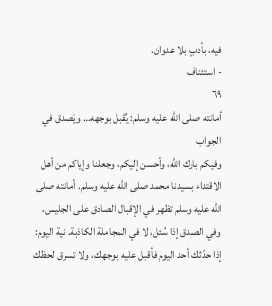فيه، بأدبٍ بلا عدوان.
- استئناف
٦٩
أمانته صلى الله عليه وسلم: يُقبل بوجهه… ويَصدق في الجواب
وفيكم بارك الله، وأحسن إليكم، وجعلنا وإياكم من أهل الاقتداء بسيدنا محمد صلى الله عليه وسلم. أمانته صلى الله عليه وسلم تظهر في الإقبال الصادق على الجليس، وفي الصدق إذا سُئل، لا في المجاملة الكاذبة. نية اليوم: إذا حدّثك أحد اليوم فأقبل عليه بوجهك، ولا تسرق لحظك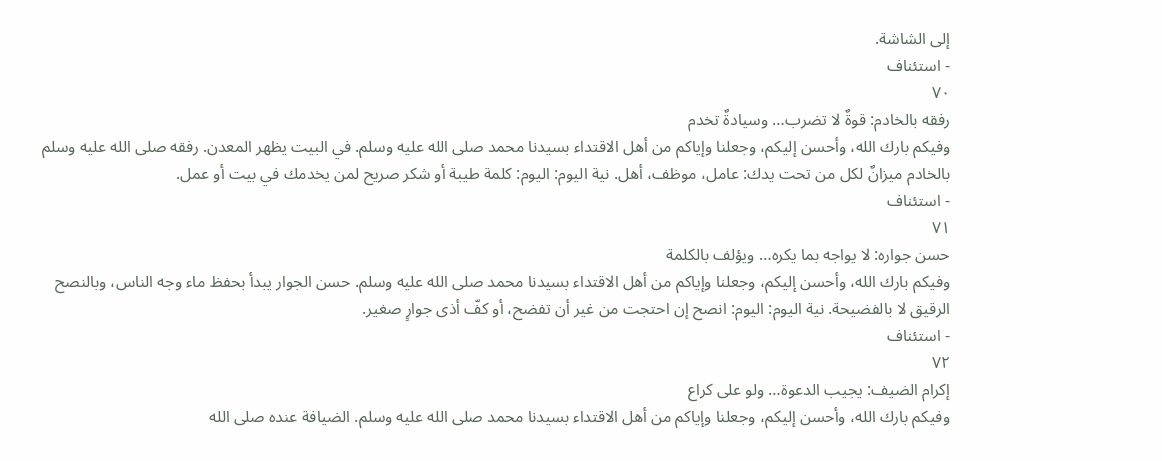إلى الشاشة.
- استئناف
٧٠
رفقه بالخادم: قوةٌ لا تضرب… وسيادةٌ تخدم
وفيكم بارك الله، وأحسن إليكم، وجعلنا وإياكم من أهل الاقتداء بسيدنا محمد صلى الله عليه وسلم. في البيت يظهر المعدن. رفقه صلى الله عليه وسلم بالخادم ميزانٌ لكل من تحت يدك: عامل، موظف، أهل. نية اليوم: اليوم: كلمة طيبة أو شكر صريح لمن يخدمك في بيت أو عمل.
- استئناف
٧١
حسن جواره: لا يواجه بما يكره… ويؤلف بالكلمة
وفيكم بارك الله، وأحسن إليكم، وجعلنا وإياكم من أهل الاقتداء بسيدنا محمد صلى الله عليه وسلم. حسن الجوار يبدأ بحفظ ماء وجه الناس، وبالنصح الرقيق لا بالفضيحة. نية اليوم: اليوم: انصح إن احتجت من غير أن تفضح، أو كفّ أذى جوارٍ صغير.
- استئناف
٧٢
إكرام الضيف: يجيب الدعوة… ولو على كراع
وفيكم بارك الله، وأحسن إليكم، وجعلنا وإياكم من أهل الاقتداء بسيدنا محمد صلى الله عليه وسلم. الضيافة عنده صلى الله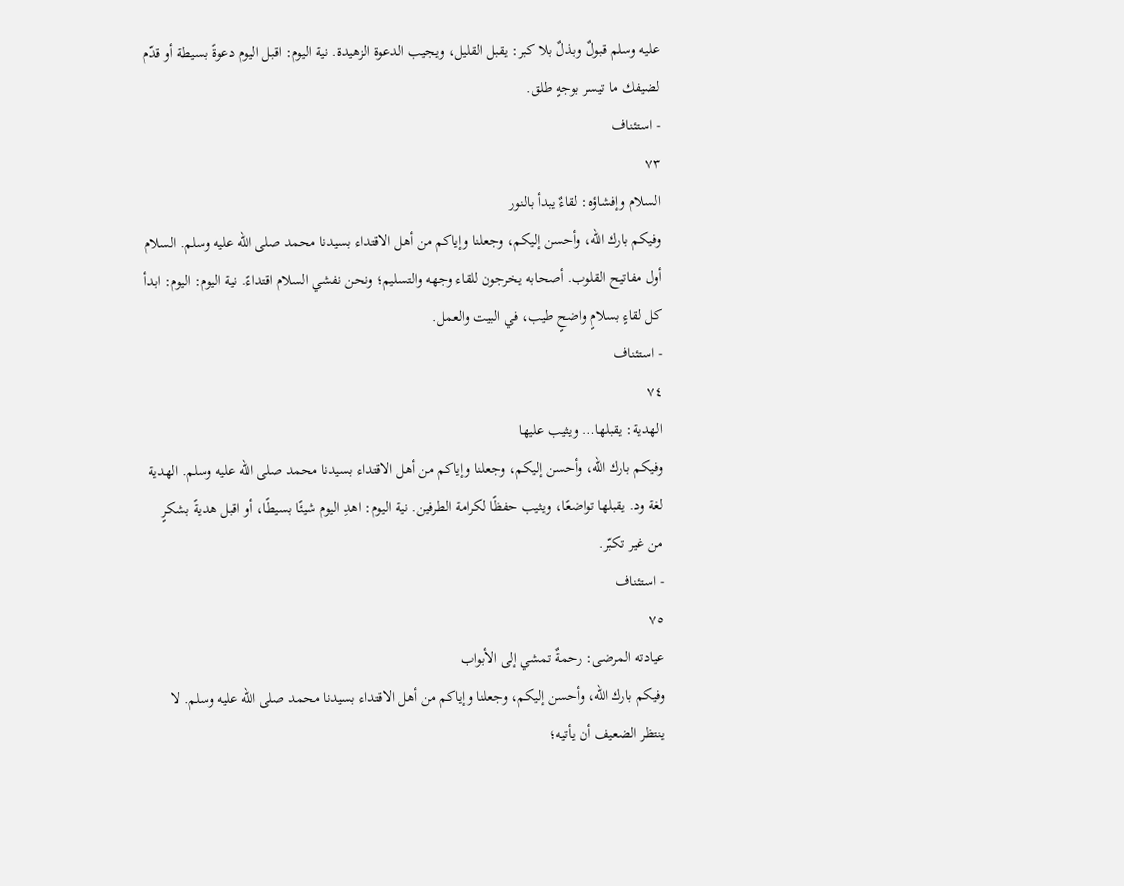عليه وسلم قبولٌ وبذلٌ بلا كبر: يقبل القليل، ويجيب الدعوة الزهيدة. نية اليوم: اقبل اليوم دعوةً بسيطة أو قدّم لضيفك ما تيسر بوجهٍ طلق.
- استئناف
٧٣
السلام وإفشاؤه: لقاءٌ يبدأ بالنور
وفيكم بارك الله، وأحسن إليكم، وجعلنا وإياكم من أهل الاقتداء بسيدنا محمد صلى الله عليه وسلم. السلام أول مفاتيح القلوب. أصحابه يخرجون للقاء وجهه والتسليم؛ ونحن نفشي السلام اقتداءً. نية اليوم: اليوم: ابدأ كل لقاءٍ بسلامٍ واضحٍ طيب، في البيت والعمل.
- استئناف
٧٤
الهدية: يقبلها… ويثيب عليها
وفيكم بارك الله، وأحسن إليكم، وجعلنا وإياكم من أهل الاقتداء بسيدنا محمد صلى الله عليه وسلم. الهدية لغة ود. يقبلها تواضعًا، ويثيب حفظًا لكرامة الطرفين. نية اليوم: اهدِ اليوم شيئًا بسيطًا، أو اقبل هديةً بشكرٍ من غير تكبّر.
- استئناف
٧٥
عيادته المرضى: رحمةٌ تمشي إلى الأبواب
وفيكم بارك الله، وأحسن إليكم، وجعلنا وإياكم من أهل الاقتداء بسيدنا محمد صلى الله عليه وسلم. لا ينتظر الضعيف أن يأتيه؛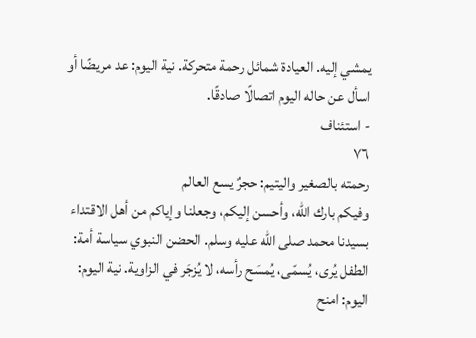يمشي إليه. العيادة شمائل رحمة متحركة. نية اليوم: عد مريضًا أو اسأل عن حاله اليوم اتصالًا صادقًا.
- استئناف
٧٦
رحمته بالصغير واليتيم: حجرٌ يسع العالم
وفيكم بارك الله، وأحسن إليكم، وجعلنا وإياكم من أهل الاقتداء بسيدنا محمد صلى الله عليه وسلم. الحضن النبوي سياسة أمة: الطفل يُرى، يُسمّى، يُمسَح رأسه، لا يُزجَر في الزاوية. نية اليوم: اليوم: امنح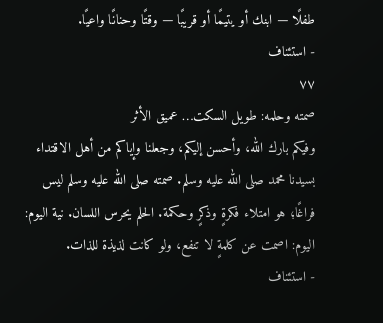طفلًا — ابنك أو يتيمًا أو قريبًا — وقتًا وحنانًا واعيًا.
- استئناف
٧٧
صمته وحلمه: طويل السكت… عميق الأثر
وفيكم بارك الله، وأحسن إليكم، وجعلنا وإياكم من أهل الاقتداء بسيدنا محمد صلى الله عليه وسلم. صمته صلى الله عليه وسلم ليس فراغًا؛ هو امتلاء فكرةٍ وذكرٍ وحكمة. الحلم يحرس اللسان. نية اليوم: اليوم: اصمت عن كلمةٍ لا تنفع، ولو كانت لذيذة للذات.
- استئناف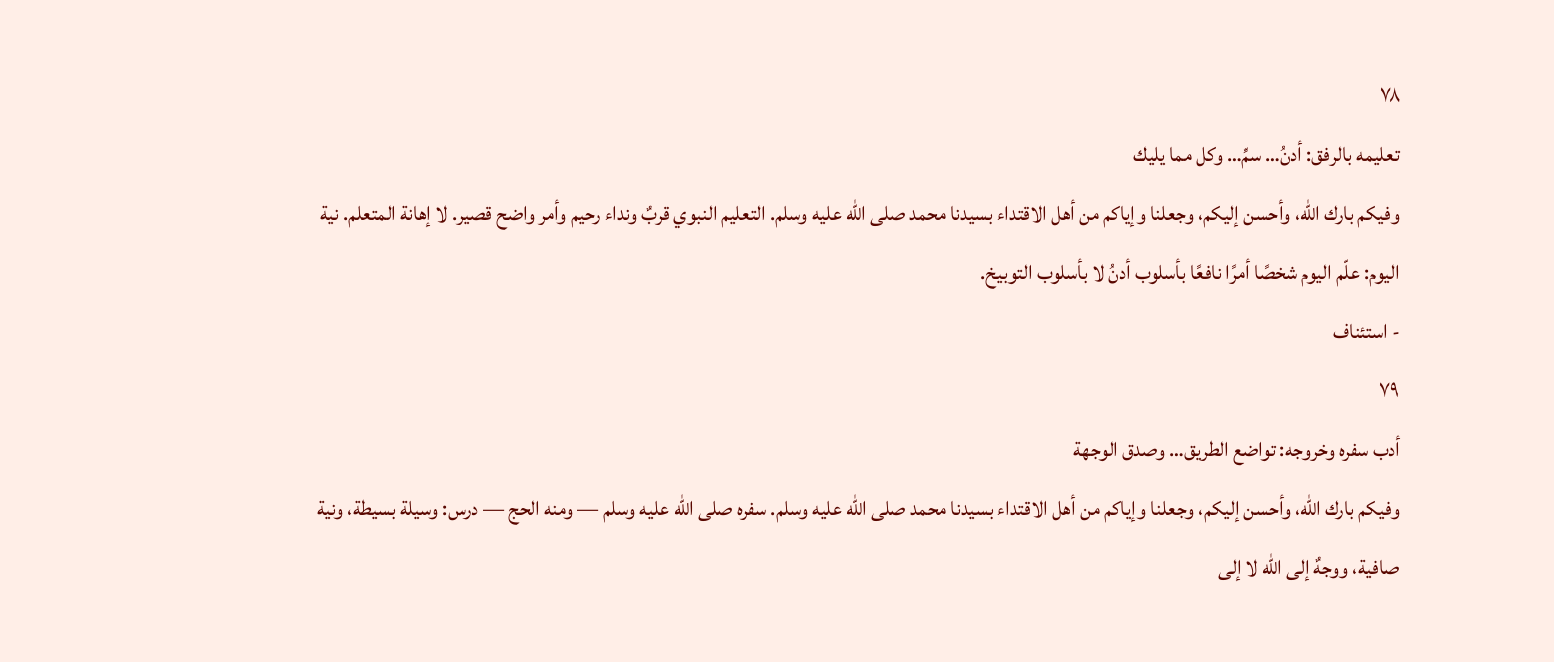٧٨
تعليمه بالرفق: أدنُ… سمِّ… وكل مما يليك
وفيكم بارك الله، وأحسن إليكم، وجعلنا وإياكم من أهل الاقتداء بسيدنا محمد صلى الله عليه وسلم. التعليم النبوي قربٌ ونداء رحيم وأمر واضح قصير. لا إهانة المتعلم. نية اليوم: علّم اليوم شخصًا أمرًا نافعًا بأسلوب أدنُ لا بأسلوب التوبيخ.
- استئناف
٧٩
أدب سفره وخروجه: تواضع الطريق… وصدق الوجهة
وفيكم بارك الله، وأحسن إليكم، وجعلنا وإياكم من أهل الاقتداء بسيدنا محمد صلى الله عليه وسلم. سفره صلى الله عليه وسلم — ومنه الحج — درس: وسيلة بسيطة، ونية صافية، ووجهٌ إلى الله لا إلى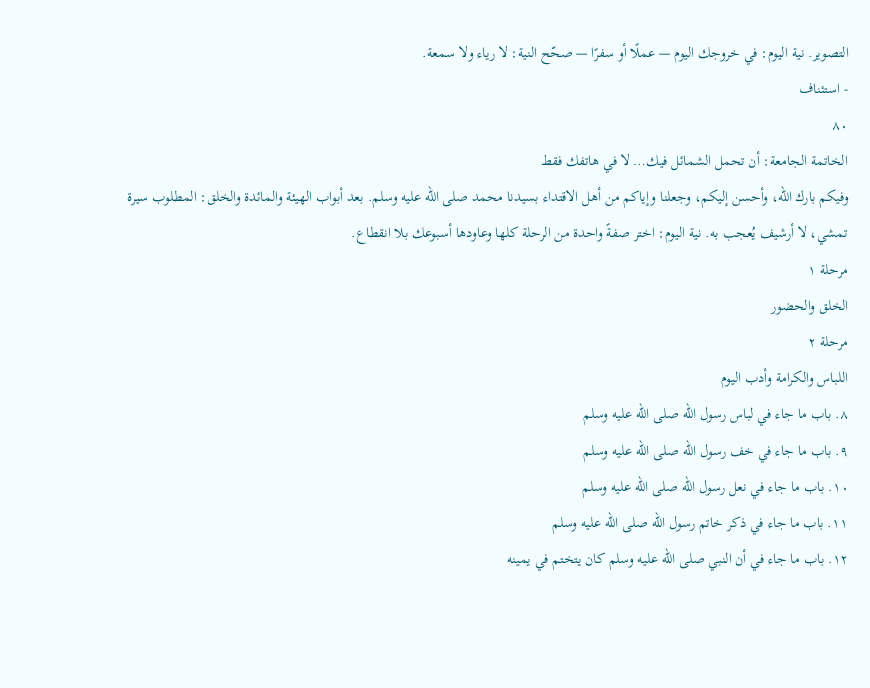التصوير. نية اليوم: في خروجك اليوم — عملًا أو سفرًا — صحّح النية: لا رياء ولا سمعة.
- استئناف
٨٠
الخاتمة الجامعة: أن تحمل الشمائل فيك… لا في هاتفك فقط
وفيكم بارك الله، وأحسن إليكم، وجعلنا وإياكم من أهل الاقتداء بسيدنا محمد صلى الله عليه وسلم. بعد أبواب الهيئة والمائدة والخلق: المطلوب سيرة تمشي، لا أرشيف يُعجب به. نية اليوم: اختر صفةً واحدة من الرحلة كلها وعاودها أسبوعك بلا انقطاع.
مرحلة ١
الخلق والحضور
مرحلة ٢
اللباس والكرامة وأدب اليوم
٨. باب ما جاء في لباس رسول الله صلى الله عليه وسلم
٩. باب ما جاء في خف رسول الله صلى الله عليه وسلم
١٠. باب ما جاء في نعل رسول الله صلى الله عليه وسلم
١١. باب ما جاء في ذكر خاتم رسول الله صلى الله عليه وسلم
١٢. باب ما جاء في أن النبي صلى الله عليه وسلم كان يتختم في يمينه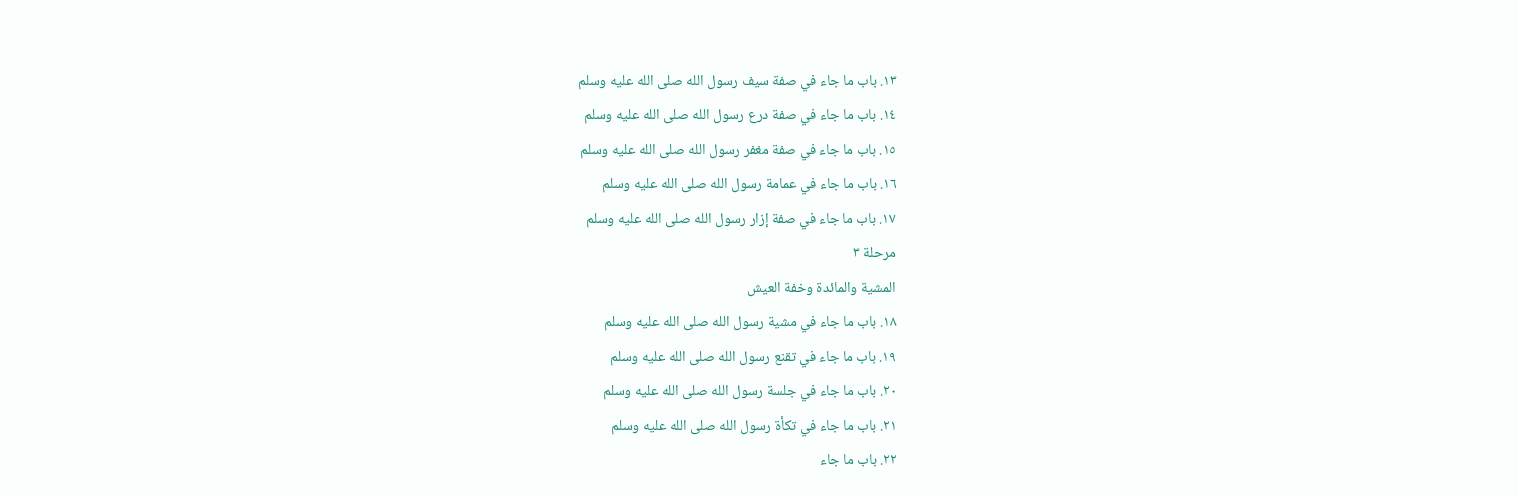١٣. باب ما جاء في صفة سيف رسول الله صلى الله عليه وسلم
١٤. باب ما جاء في صفة درع رسول الله صلى الله عليه وسلم
١٥. باب ما جاء في صفة مغفر رسول الله صلى الله عليه وسلم
١٦. باب ما جاء في عمامة رسول الله صلى الله عليه وسلم
١٧. باب ما جاء في صفة إزار رسول الله صلى الله عليه وسلم
مرحلة ٣
المشية والمائدة وخفة العيش
١٨. باب ما جاء في مشية رسول الله صلى الله عليه وسلم
١٩. باب ما جاء في تقنع رسول الله صلى الله عليه وسلم
٢٠. باب ما جاء في جلسة رسول الله صلى الله عليه وسلم
٢١. باب ما جاء في تكأة رسول الله صلى الله عليه وسلم
٢٢. باب ما جاء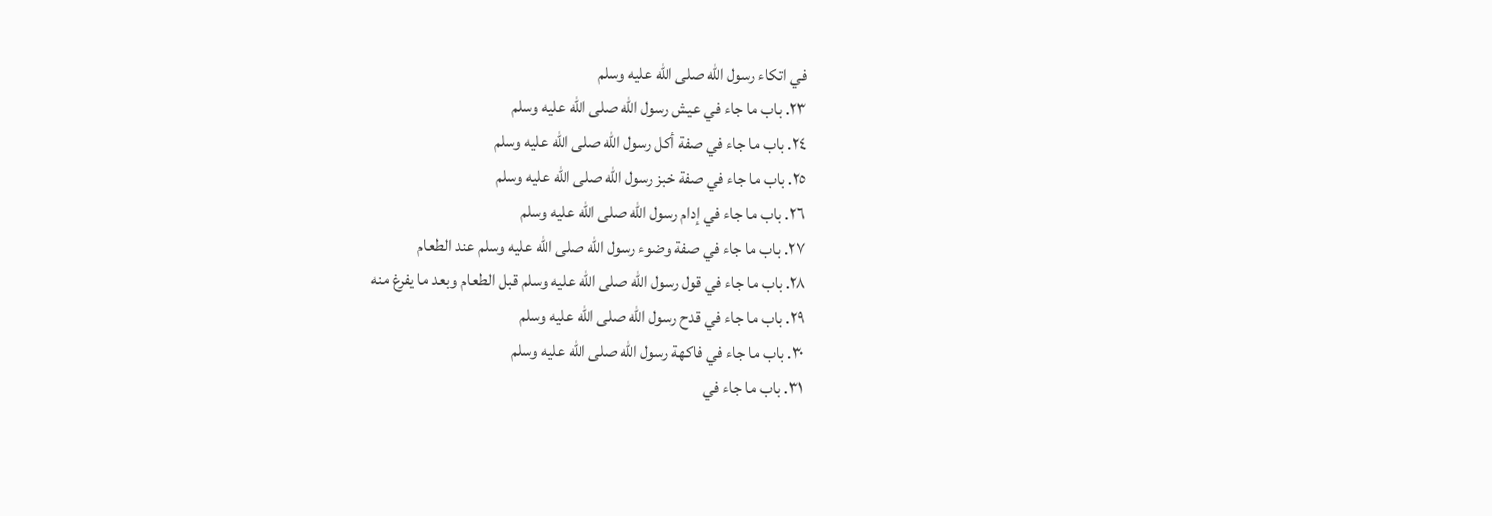في اتكاء رسول الله صلى الله عليه وسلم
٢٣. باب ما جاء في عيش رسول الله صلى الله عليه وسلم
٢٤. باب ما جاء في صفة أكل رسول الله صلى الله عليه وسلم
٢٥. باب ما جاء في صفة خبز رسول الله صلى الله عليه وسلم
٢٦. باب ما جاء في إدام رسول الله صلى الله عليه وسلم
٢٧. باب ما جاء في صفة وضوء رسول الله صلى الله عليه وسلم عند الطعام
٢٨. باب ما جاء في قول رسول الله صلى الله عليه وسلم قبل الطعام وبعد ما يفرغ منه
٢٩. باب ما جاء في قدح رسول الله صلى الله عليه وسلم
٣٠. باب ما جاء في فاكهة رسول الله صلى الله عليه وسلم
٣١. باب ما جاء في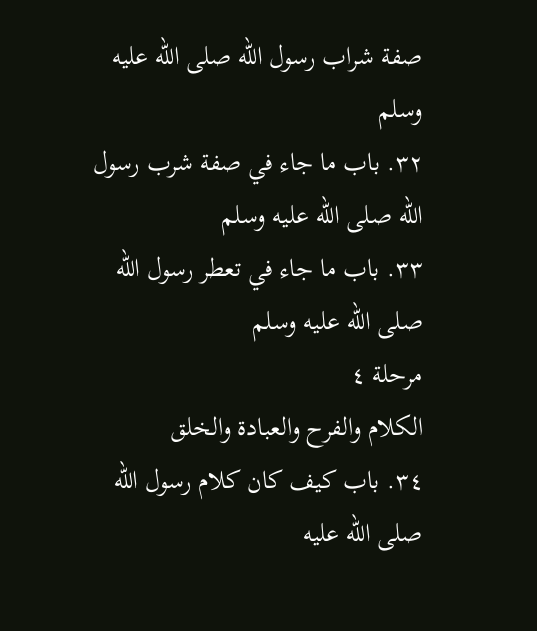صفة شراب رسول الله صلى الله عليه وسلم
٣٢. باب ما جاء في صفة شرب رسول الله صلى الله عليه وسلم
٣٣. باب ما جاء في تعطر رسول الله صلى الله عليه وسلم
مرحلة ٤
الكلام والفرح والعبادة والخلق
٣٤. باب كيف كان كلام رسول الله صلى الله عليه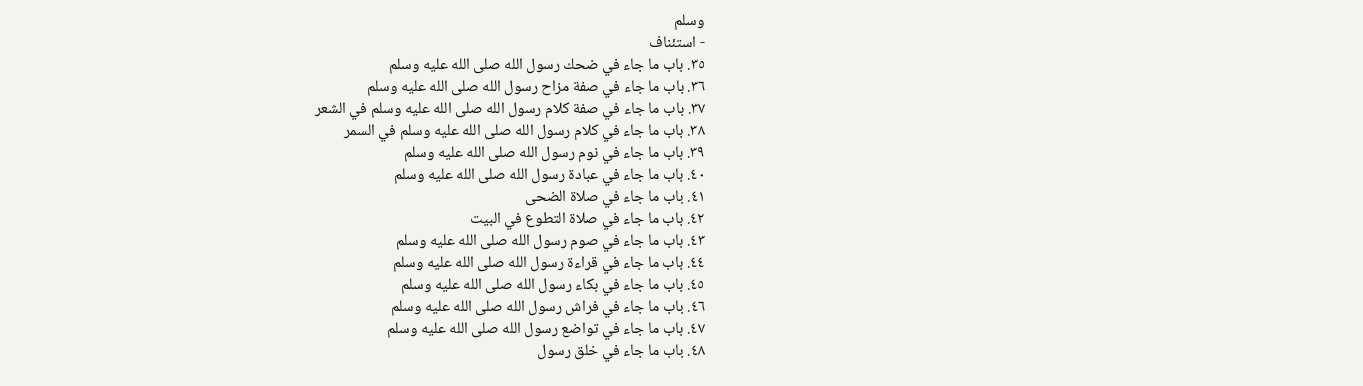وسلم
- استئناف
٣٥. باب ما جاء في ضحك رسول الله صلى الله عليه وسلم
٣٦. باب ما جاء في صفة مزاح رسول الله صلى الله عليه وسلم
٣٧. باب ما جاء في صفة كلام رسول الله صلى الله عليه وسلم في الشعر
٣٨. باب ما جاء في كلام رسول الله صلى الله عليه وسلم في السمر
٣٩. باب ما جاء في نوم رسول الله صلى الله عليه وسلم
٤٠. باب ما جاء في عبادة رسول الله صلى الله عليه وسلم
٤١. باب ما جاء في صلاة الضحى
٤٢. باب ما جاء في صلاة التطوع في البيت
٤٣. باب ما جاء في صوم رسول الله صلى الله عليه وسلم
٤٤. باب ما جاء في قراءة رسول الله صلى الله عليه وسلم
٤٥. باب ما جاء في بكاء رسول الله صلى الله عليه وسلم
٤٦. باب ما جاء في فراش رسول الله صلى الله عليه وسلم
٤٧. باب ما جاء في تواضع رسول الله صلى الله عليه وسلم
٤٨. باب ما جاء في خلق رسول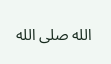الله صلى الله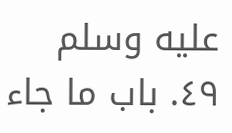عليه وسلم
٤٩. باب ما جاء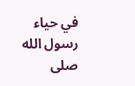في حياء رسول الله صلى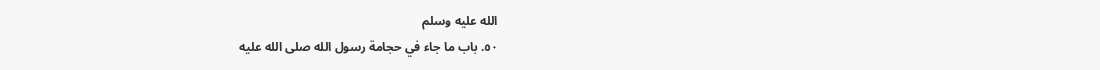الله عليه وسلم
٥٠. باب ما جاء في حجامة رسول الله صلى الله عليه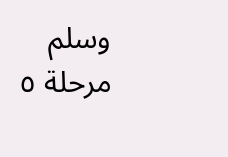وسلم
مرحلة ٥